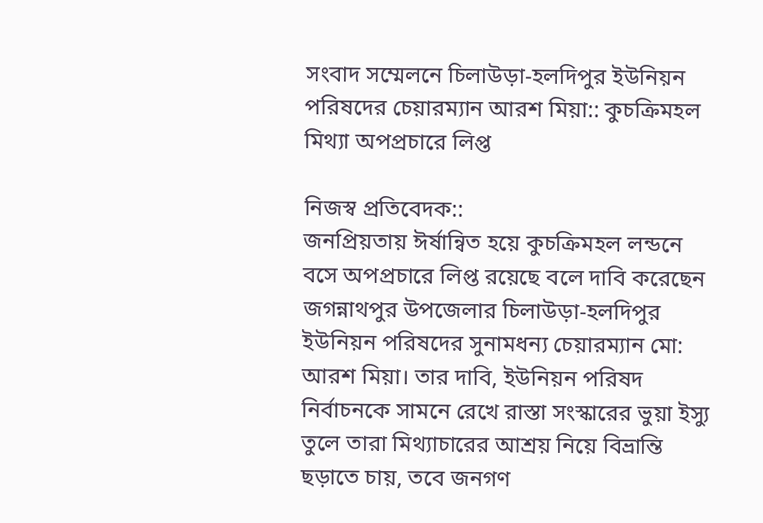সংবাদ সম্মেলনে চিলাউড়া-হলদিপুর ইউনিয়ন পরিষদের চেয়ারম্যান আরশ মিয়া:: কুচক্রিমহল মিথ্যা অপপ্রচারে লিপ্ত

নিজস্ব প্রতিবেদক::
জনপ্রিয়তায় ঈর্ষান্বিত হয়ে কুচক্রিমহল লন্ডনে বসে অপপ্রচারে লিপ্ত রয়েছে বলে দাবি করেছেন জগন্নাথপুর উপজেলার চিলাউড়া-হলদিপুর ইউনিয়ন পরিষদের সুনামধন্য চেয়ারম্যান মো: আরশ মিয়া। তার দাবি, ইউনিয়ন পরিষদ নির্বাচনকে সামনে রেখে রাস্তা সংস্কারের ভুয়া ইস্যু তুলে তারা মিথ্যাচারের আশ্রয় নিয়ে বিভ্রান্তি ছড়াতে চায়, তবে জনগণ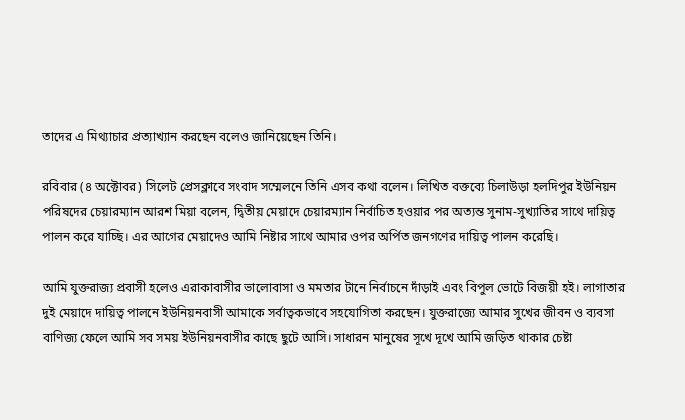তাদের এ মিথ্যাচার প্রত্যাখ্যান করছেন বলেও জানিয়েছেন তিনি।

রবিবার (৪ অক্টোবর) সিলেট প্রেসক্লাবে সংবাদ সম্মেলনে তিনি এসব কথা বলেন। লিখিত বক্তব্যে চিলাউড়া হলদিপুর ইউনিয়ন পরিষদের চেয়ারম্যান আরশ মিয়া বলেন, দ্বিতীয় মেয়াদে চেয়ারম্যান নির্বাচিত হওয়ার পর অত্যন্ত সুনাম-সুখ্যাতির সাথে দায়িত্ব পালন করে যাচ্ছি। এর আগের মেয়াদেও আমি নিষ্টার সাথে আমার ওপর অর্পিত জনগণের দায়িত্ব পালন করেছি।

আমি যুক্তরাজ্য প্রবাসী হলেও এরাকাবাসীর ভালোবাসা ও মমতার টানে নির্বাচনে দাঁড়াই এবং বিপুল ভোটে বিজয়ী হই। লাগাতার দুই মেয়াদে দায়িত্ব পালনে ইউনিয়নবাসী আমাকে সর্বাত্বকভাবে সহযোগিতা করছেন। যুক্তরাজ্যে আমার সুখের জীবন ও ব্যবসা বাণিজ্য ফেলে আমি সব সময় ইউনিয়নবাসীর কাছে ছুটে আসি। সাধারন মানুষের সূখে দূখে আমি জড়িত থাকার চেষ্টা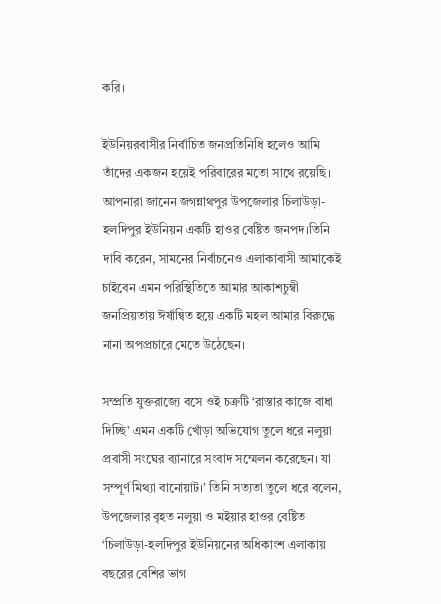করি।

ইউনিয়রবাসীর নির্বাচিত জনপ্রতিনিধি হলেও আমি তাঁদের একজন হয়েই পরিবারের মতো সাথে রয়েছি। আপনারা জানেন জগন্নাথপুর উপজেলার চিলাউড়া-হলদিপুর ইউনিয়ন একটি হাওর বেষ্টিত জনপদ।তিনি দাবি করেন, সামনের নির্বাচনেও এলাকাবাসী আমাকেই চাইবেন এমন পরিস্থিতিতে আমার আকাশচুম্বী জনপ্রিয়তায় ঈর্ষান্বিত হয়ে একটি মহল আমার বিরুদ্ধে নানা অপপ্রচারে মেতে উঠেছেন।

সম্প্রতি যুক্তরাজ্যে বসে ওই চক্রটি ‘রাস্তার কাজে বাধা দিচ্ছি’ এমন একটি খোঁড়া অভিযোগ তুলে ধরে নলুয়া প্রবাসী সংঘের ব্যানারে সংবাদ সম্মেলন করেছেন। যা সম্পূর্ণ মিথ্যা বানোয়াট।’ তিনি সত্যতা তুলে ধরে বলেন, উপজেলার বৃহত নলুয়া ও মইয়ার হাওর বেষ্টিত ‘চিলাউড়া-হলদিপুর ইউনিয়নের অধিকাংশ এলাকায় বছরের বেশির ভাগ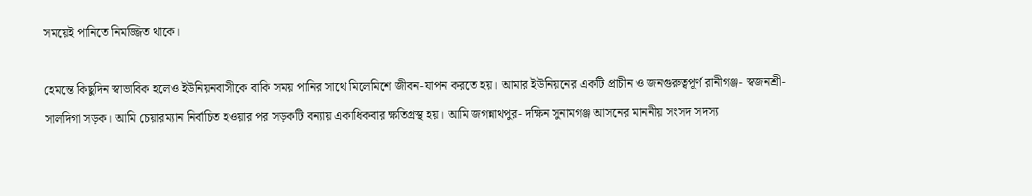সময়েই পানিতে নিমজ্জিত থাকে।

হেমন্তে কিছুদিন স্বাভাবিক হলেও ইউনিয়নবাসীকে বাকি সময় পানির সাথে মিলেমিশে জীবন-যাপন করতে হয়। আমার ইউনিয়নের একটি প্রাচীন ও জনগুরুত্বপূর্ণ রানীগঞ্জ- স্বজনশ্রী-সালদিগা সড়ক। আমি চেয়ারম্যান নির্বাচিত হওয়ার পর সড়কটি বন্যায় একাধিকবার ক্ষতিগ্রস্থ হয়। আমি জগন্নাথপুর- দক্ষিন সুনামগঞ্জ আসনের মাননীয় সংসদ সদস্য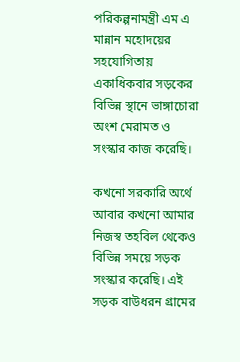পরিকল্পনামন্ত্রী এম এ মান্নান মহোদয়ের সহযোগিতায় একাধিকবার সড়কের বিভিন্ন স্থানে ভাঙ্গাচোরা অংশ মেরামত ও সংস্কার কাজ করেছি।

কখনো সরকারি অর্থে আবার কখনো আমার নিজস্ব তহবিল থেকেও বিভিন্ন সময়ে সড়ক সংস্কার করেছি। এই সড়ক বাউধরন গ্রামের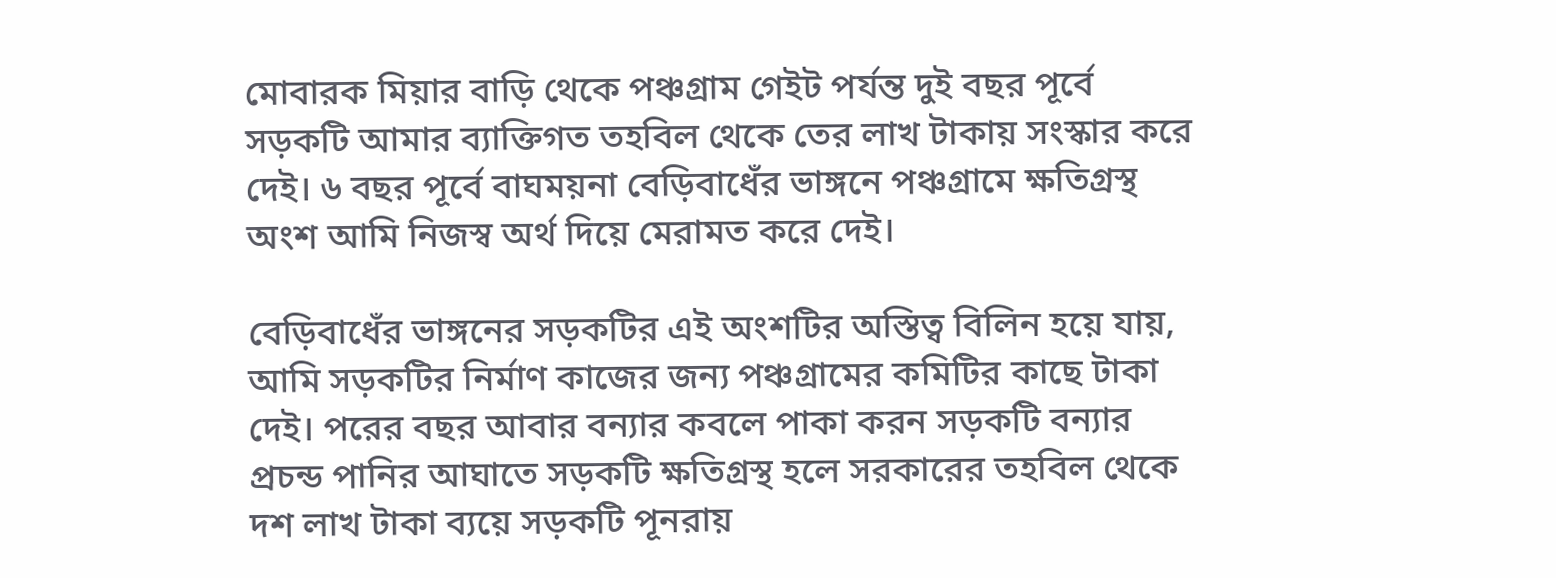মোবারক মিয়ার বাড়ি থেকে পঞ্চগ্রাম গেইট পর্যন্ত দুই বছর পূর্বে সড়কটি আমার ব্যাক্তিগত তহবিল থেকে তের লাখ টাকায় সংস্কার করে দেই। ৬ বছর পূর্বে বাঘময়না বেড়িবাধেঁর ভাঙ্গনে পঞ্চগ্রামে ক্ষতিগ্রস্থ অংশ আমি নিজস্ব অর্থ দিয়ে মেরামত করে দেই।

বেড়িবাধেঁর ভাঙ্গনের সড়কটির এই অংশটির অস্তিত্ব বিলিন হয়ে যায়, আমি সড়কটির নির্মাণ কাজের জন্য পঞ্চগ্রামের কমিটির কাছে টাকা দেই। পরের বছর আবার বন্যার কবলে পাকা করন সড়কটি বন্যার প্রচন্ড পানির আঘাতে সড়কটি ক্ষতিগ্রস্থ হলে সরকারের তহবিল থেকে দশ লাখ টাকা ব্যয়ে সড়কটি পূনরায়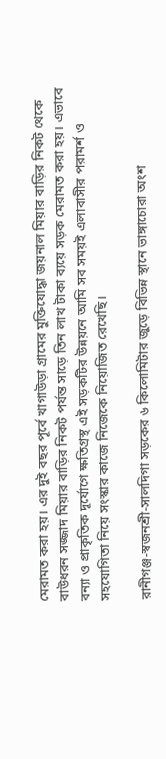মেরামত করা হয়। এর দুই বছর পূর্বে খাগাউড়া গ্রামের মুক্তিযোদ্ধা জয়নাল মিয়ার বাড়ির নিকট থেকে বাউধরন সজ্জাদ মিয়ার বাড়ির নিকট পর্যন্ত সাড়ে তিন লাখ টাকা ব্যয়ে সড়ক মেরামত করা হয়। এভাবে বন্যা ও প্রাকৃতিক দূর্যোগে ক্ষতিগ্রস্থ এই সড়কটির উন্নয়নে আমি সব সময়ই এলাবাসীর পরামর্শ ও সহযোগিতা নিয়ে সংস্কার কাজে নিজেকে নিয়োজিত রেখেছি।

রানীগঞ্জ-স্বজনশ্রী-সালদিগা সড়কের ৬ কিলোমিটার জুড়ে বিভিন্ন স্থানে ভাঙ্গাচোরা অংশ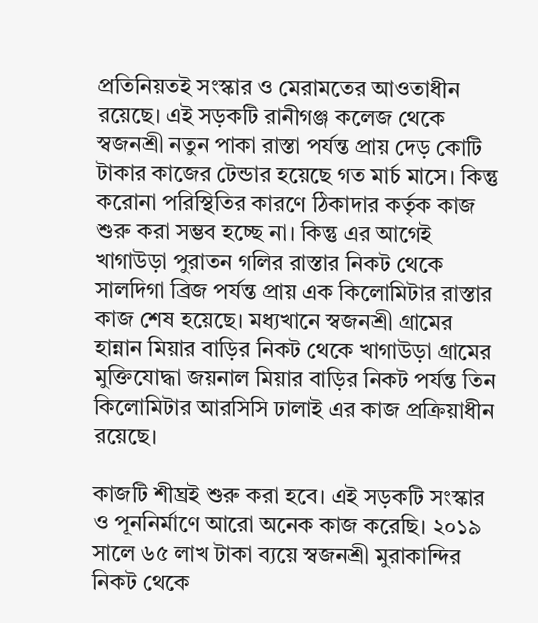প্রতিনিয়তই সংস্কার ও মেরামতের আওতাধীন রয়েছে। এই সড়কটি রানীগঞ্জ কলেজ থেকে স্বজনশ্রী নতুন পাকা রাস্তা পর্যন্ত প্রায় দেড় কোটি টাকার কাজের টেন্ডার হয়েছে গত মার্চ মাসে। কিন্তু করোনা পরিস্থিতির কারণে ঠিকাদার কর্তৃক কাজ শুরু করা সম্ভব হচ্ছে না। কিন্তু এর আগেই খাগাউড়া পুরাতন গলির রাস্তার নিকট থেকে সালদিগা ব্রিজ পর্যন্ত প্রায় এক কিলোমিটার রাস্তার কাজ শেষ হয়েছে। মধ্যখানে স্বজনশ্রী গ্রামের হান্নান মিয়ার বাড়ির নিকট থেকে খাগাউড়া গ্রামের মুক্তিযোদ্ধা জয়নাল মিয়ার বাড়ির নিকট পর্যন্ত তিন কিলোমিটার আরসিসি ঢালাই এর কাজ প্রক্রিয়াধীন রয়েছে।

কাজটি শীঘ্রই শুরু করা হবে। এই সড়কটি সংস্কার ও পূননির্মাণে আরো অনেক কাজ করেছি। ২০১৯ সালে ৬৫ লাখ টাকা ব্যয়ে স্বজনশ্রী মুরাকান্দির নিকট থেকে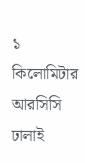১ কিলোমিটার আরসিসি ঢালাই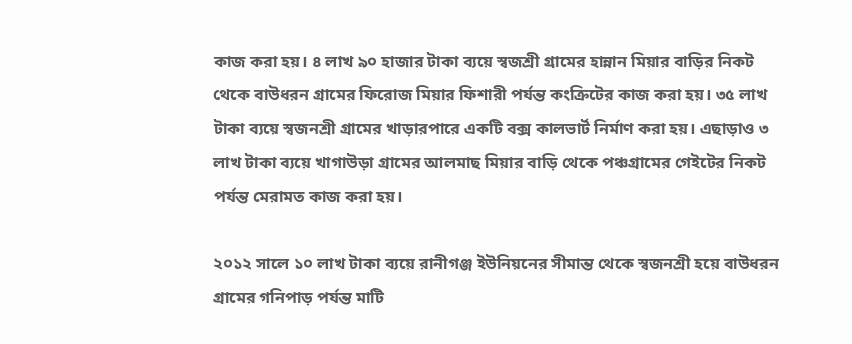কাজ করা হয়। ৪ লাখ ৯০ হাজার টাকা ব্যয়ে স্বজশ্রী গ্রামের হান্নান মিয়ার বাড়ির নিকট থেকে বাউধরন গ্রামের ফিরোজ মিয়ার ফিশারী পর্যন্ত কংক্রিটের কাজ করা হয়। ৩৫ লাখ টাকা ব্যয়ে স্বজনশ্রী গ্রামের খাড়ারপারে একটি বক্স কালভার্ট নির্মাণ করা হয়। এছাড়াও ৩ লাখ টাকা ব্যয়ে খাগাউড়া গ্রামের আলমাছ মিয়ার বাড়ি থেকে পঞ্চগ্রামের গেইটের নিকট পর্যন্ত মেরামত কাজ করা হয়।

২০১২ সালে ১০ লাখ টাকা ব্যয়ে রানীগঞ্জ ইউনিয়নের সীমান্ত থেকে স্বজনশ্রী হয়ে বাউধরন গ্রামের গনিপাড় পর্যন্ত মাটি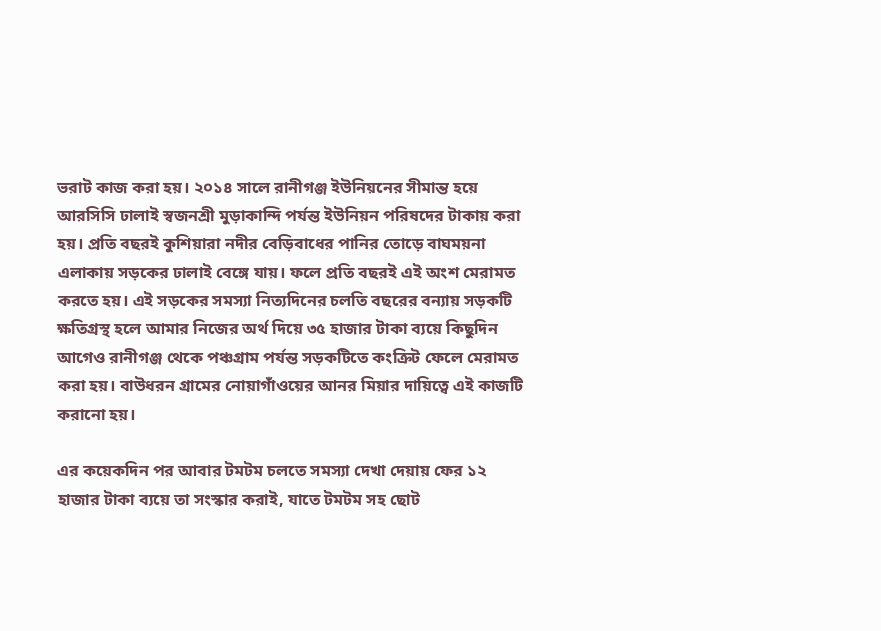ভরাট কাজ করা হয়। ২০১৪ সালে রানীগঞ্জ ইউনিয়নের সীমান্ত হয়ে আরসিসি ঢালাই স্বজনশ্রী মুড়াকান্দি পর্যন্ত ইউনিয়ন পরিষদের টাকায় করা হয়। প্রতি বছরই কুশিয়ারা নদীর বেড়িবাধের পানির তোড়ে বাঘময়না এলাকায় সড়কের ঢালাই বেঙ্গে যায়। ফলে প্রতি বছরই এই অংশ মেরামত করতে হয়। এই সড়কের সমস্যা নিত্যদিনের চলতি বছরের বন্যায় সড়কটি ক্ষতিগ্রস্থ হলে আমার নিজের অর্থ দিয়ে ৩৫ হাজার টাকা ব্যয়ে কিছুদিন আগেও রানীগঞ্জ থেকে পঞ্চগ্রাম পর্যন্ত সড়কটিতে কংক্রিট ফেলে মেরামত করা হয়। বাউধরন গ্রামের নোয়াগাঁওয়ের আনর মিয়ার দায়িত্বে এই কাজটি করানো হয়।

এর কয়েকদিন পর আবার টমটম চলতে সমস্যা দেখা দেয়ায় ফের ১২ হাজার টাকা ব্যয়ে তা সংস্কার করাই, যাতে টমটম সহ ছোট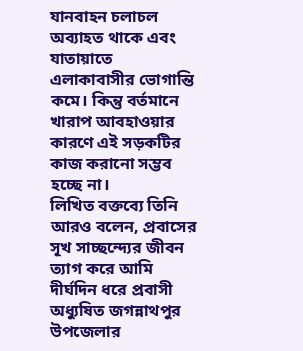যানবাহন চলাচল অব্যাহত থাকে এবং যাতায়াতে এলাকাবাসীর ভোগান্তি কমে। কিন্তু বর্তমানে খারাপ আবহাওয়ার কারণে এই সড়কটির কাজ করানো সম্ভব হচ্ছে না।
লিখিত বক্তব্যে তিনি আরও বলেন, প্রবাসের সূখ সাচ্ছন্দ্যের জীবন ত্যাগ করে আমি দীর্ঘদিন ধরে প্রবাসী অধ্যুষিত জগন্নাথপুর উপজেলার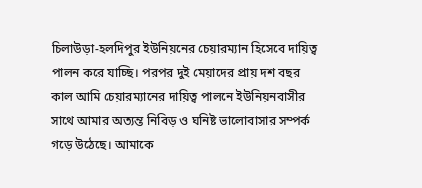চিলাউড়া-হলদিপুর ইউনিয়নের চেয়ারম্যান হিসেবে দায়িত্ব পালন করে যাচ্ছি। পরপর দুই মেয়াদের প্রায় দশ বছর কাল আমি চেয়ারম্যানের দায়িত্ব পালনে ইউনিয়নবাসীর সাথে আমার অত্যন্ত নিবিড় ও ঘনিষ্ট ভালোবাসার সম্পর্ক গড়ে উঠেছে। আমাকে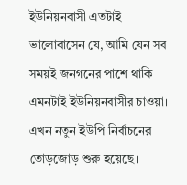ইউনিয়নবাসী এতটাই ভালোবাসেন যে, আমি যেন সব সময়ই জনগনের পাশে থাকি এমনটাই ইউনিয়নবাসীর চাওয়া। এখন নতুন ইউপি নির্বাচনের তোড়জোড় শুরু হয়েছে।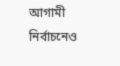আগামী নির্বাচনেও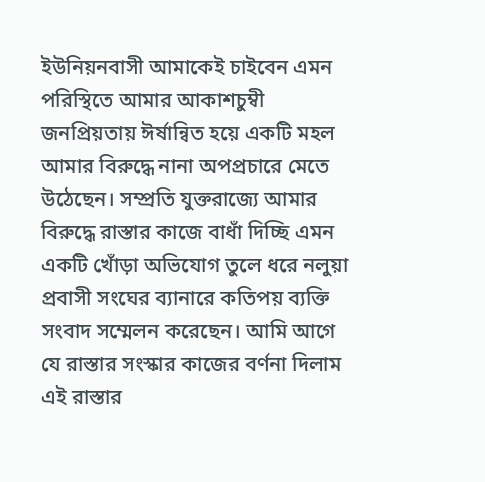ইউনিয়নবাসী আমাকেই চাইবেন এমন পরিস্থিতে আমার আকাশচুম্বী জনপ্রিয়তায় ঈর্ষান্বিত হয়ে একটি মহল আমার বিরুদ্ধে নানা অপপ্রচারে মেতে উঠেছেন। সম্প্রতি যুক্তরাজ্যে আমার বিরুদ্ধে রাস্তার কাজে বাধাঁ দিচ্ছি এমন একটি খোঁড়া অভিযোগ তুলে ধরে নলুয়া প্রবাসী সংঘের ব্যানারে কতিপয় ব্যক্তি সংবাদ সম্মেলন করেছেন। আমি আগে যে রাস্তার সংস্কার কাজের বর্ণনা দিলাম এই রাস্তার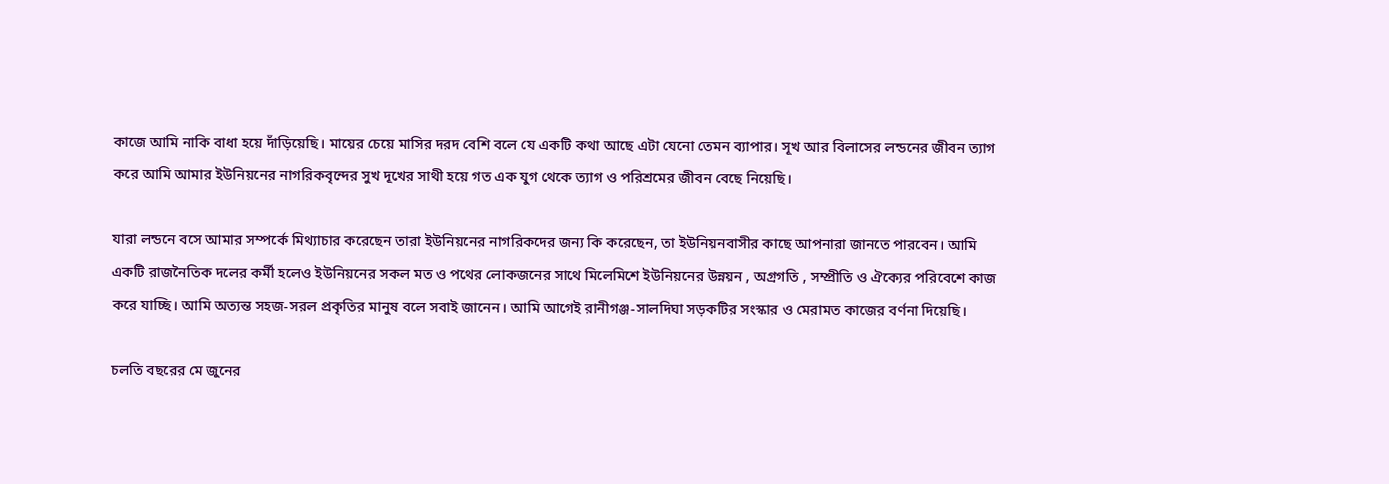কাজে আমি নাকি বাধা হয়ে দাঁড়িয়েছি। মায়ের চেয়ে মাসির দরদ বেশি বলে যে একটি কথা আছে এটা যেনো তেমন ব্যাপার। সূখ আর বিলাসের লন্ডনের জীবন ত্যাগ করে আমি আমার ইউনিয়নের নাগরিকবৃন্দের সুখ দূখের সাথী হয়ে গত এক যুগ থেকে ত্যাগ ও পরিশ্রমের জীবন বেছে নিয়েছি।

যারা লন্ডনে বসে আমার সম্পর্কে মিথ্যাচার করেছেন তারা ইউনিয়নের নাগরিকদের জন্য কি করেছেন, তা ইউনিয়নবাসীর কাছে আপনারা জানতে পারবেন। আমি একটি রাজনৈতিক দলের কর্মী হলেও ইউনিয়নের সকল মত ও পথের লোকজনের সাথে মিলেমিশে ইউনিয়নের উন্নয়ন , অগ্রগতি , সম্প্রীতি ও ঐক্যের পরিবেশে কাজ করে যাচ্ছি। আমি অত্যন্ত সহজ-সরল প্রকৃতির মানুষ বলে সবাই জানেন। আমি আগেই রানীগঞ্জ-সালদিঘা সড়কটির সংস্কার ও মেরামত কাজের বর্ণনা দিয়েছি।

চলতি বছরের মে জুনের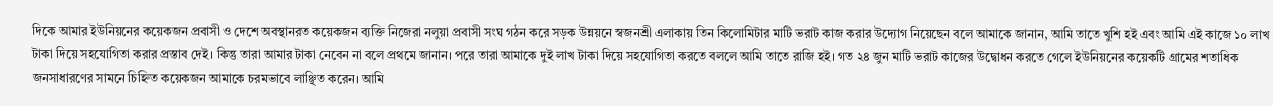দিকে আমার ইউনিয়নের কয়েকজন প্রবাসী ও দেশে অবস্থানরত কয়েকজন ব্যক্তি নিজেরা নলুয়া প্রবাসী সংঘ গঠন করে সড়ক উন্নয়নে স্বজনশ্রী এলাকায় তিন কিলোমিটার মাটি ভরাট কাজ করার উদ্যোগ নিয়েছেন বলে আমাকে জানান, আমি তাতে খুশি হই এবং আমি এই কাজে ১০ লাখ টাকা দিয়ে সহযোগিতা করার প্রস্তাব দেই। কিন্তু তারা আমার টাকা নেবেন না বলে প্রথমে জানান। পরে তারা আমাকে দুই লাখ টাকা দিয়ে সহযোগিতা করতে বললে আমি তাতে রাজি হই। গত ২৪ জুন মাটি ভরাট কাজের উদ্বোধন করতে গেলে ইউনিয়নের কয়েকটি গ্রামের শতাধিক জনসাধারণের সামনে চিহ্নিত কয়েকজন আমাকে চরমভাবে লাঞ্ছিত করেন। আমি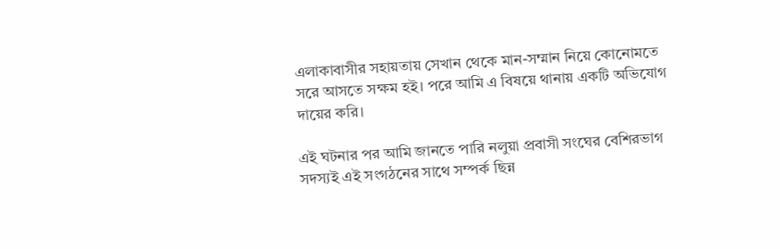এলাকাবাসীর সহায়তায় সেখান থেকে মান-সম্মান নিয়ে কোনোমতে সরে আসতে সক্ষম হই। পরে আমি এ বিষয়ে থানায় একটি অভিযোগ দায়ের করি।

এই ঘটনার পর আমি জানতে পারি নলুয়া প্রবাসী সংঘের বেশিরভাগ সদস্যই এই সংগঠনের সাথে সম্পর্ক ছিন্ন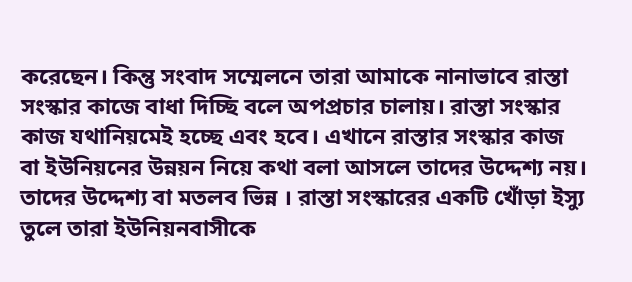করেছেন। কিন্তু সংবাদ সম্মেলনে তারা আমাকে নানাভাবে রাস্তা সংস্কার কাজে বাধা দিচ্ছি বলে অপপ্রচার চালায়। রাস্তা সংস্কার কাজ যথানিয়মেই হচ্ছে এবং হবে। এখানে রাস্তার সংস্কার কাজ বা ইউনিয়নের উন্নয়ন নিয়ে কথা বলা আসলে তাদের উদ্দেশ্য নয়। তাদের উদ্দেশ্য বা মতলব ভিন্ন । রাস্তা সংস্কারের একটি খোঁড়া ইস্যু তুলে তারা ইউনিয়নবাসীকে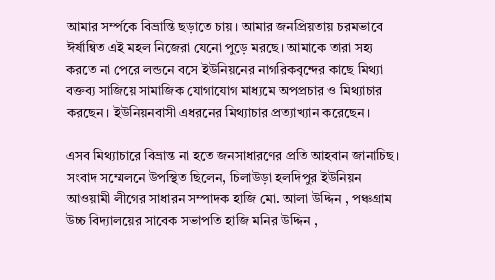আমার সর্ম্পকে বিভ্রান্তি ছড়াতে চায়। আমার জনপ্রিয়তায় চরমভাবে ঈর্ষান্বিত এই মহল নিজেরা যেনো পুড়ে মরছে। আমাকে তারা সহ্য করতে না পেরে লন্ডনে বসে ইউনিয়নের নাগরিকবৃন্দের কাছে মিথ্যা বক্তব্য সাজিয়ে সামাজিক যোগাযোগ মাধ্যমে অপপ্রচার ও মিথ্যাচার করছেন। ইউনিয়নবাসী এধরনের মিথ্যাচার প্রত্যাখ্যান করেছেন।

এসব মিথ্যাচারে বিভ্রান্ত না হতে জনসাধারণের প্রতি আহবান জানাচিছ। সংবাদ সম্মেলনে উপস্থিত ছিলেন, চিলাউড়া হলদিপুর ইউনিয়ন আওয়ামী লীগের সাধারন সম্পাদক হাজি মো. আলা উদ্দিন , পঞ্চগ্রাম উচ্চ বিদ্যালয়ের সাবেক সভাপতি হাজি মনির উদ্দিন ,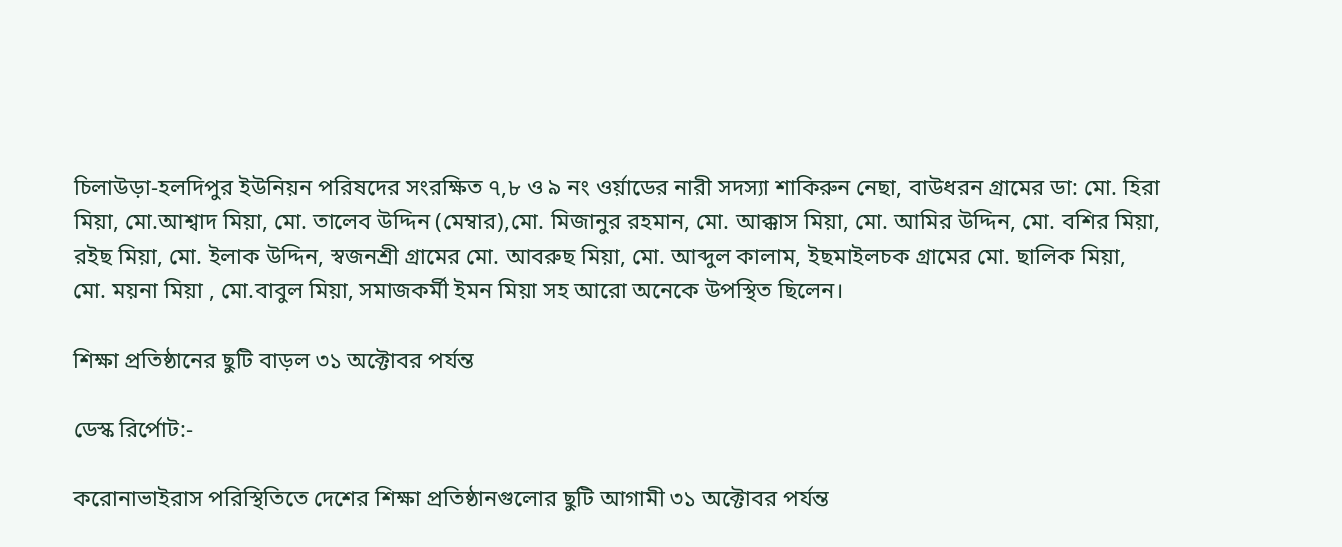চিলাউড়া-হলদিপুর ইউনিয়ন পরিষদের সংরক্ষিত ৭,৮ ও ৯ নং ওর্য়াডের নারী সদস্যা শাকিরুন নেছা, বাউধরন গ্রামের ডা: মো. হিরা মিয়া, মো.আশ্বাদ মিয়া, মো. তালেব উদ্দিন (মেম্বার),মো. মিজানুর রহমান, মো. আক্কাস মিয়া, মো. আমির উদ্দিন, মো. বশির মিয়া, রইছ মিয়া, মো. ইলাক উদ্দিন, স্বজনশ্রী গ্রামের মো. আবরুছ মিয়া, মো. আব্দুল কালাম, ইছমাইলচক গ্রামের মো. ছালিক মিয়া, মো. ময়না মিয়া , মো.বাবুল মিয়া, সমাজকর্মী ইমন মিয়া সহ আরো অনেকে উপস্থিত ছিলেন।

শিক্ষা প্রতিষ্ঠানের ছুটি বাড়ল ৩১ অক্টোবর পর্যন্ত

ডেস্ক ‍রির্পোট:-

করোনাভাইরাস পরিস্থিতিতে দেশের শিক্ষা প্রতিষ্ঠানগুলোর ছুটি আগামী ৩১ অক্টোবর পর্যন্ত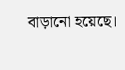বাড়ানো হয়েছে।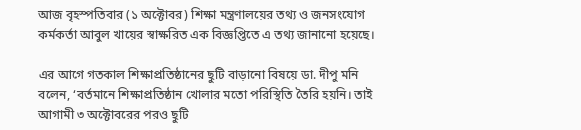আজ বৃহস্পতিবার (১ অক্টোবর) শিক্ষা মন্ত্রণালয়ের তথ্য ও জনসংযোগ কর্মকর্তা আবুল খায়ের স্বাক্ষরিত এক বিজ্ঞপ্তিতে এ তথ্য জানানো হয়েছে।

এর আগে গতকাল শিক্ষাপ্রতিষ্ঠানের ছুটি বাড়ানো বিষয়ে ডা. দীপু মনি বলেন, ‘বর্তমানে শিক্ষাপ্রতিষ্ঠান খোলার মতো পরিস্থিতি তৈরি হয়নি। তাই আগামী ৩ অক্টোবরের পরও ছুটি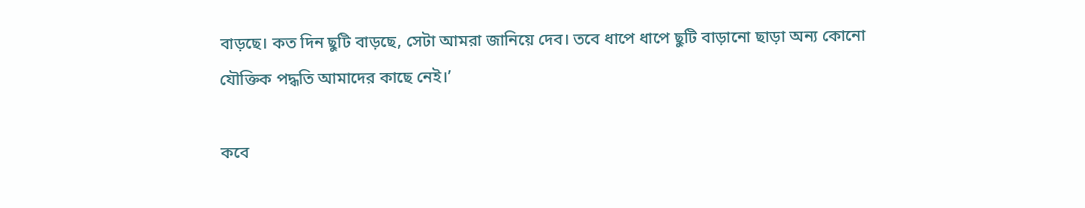বাড়ছে। কত দিন ছুটি বাড়ছে, সেটা আমরা জানিয়ে দেব। তবে ধাপে ধাপে ছুটি বাড়ানো ছাড়া অন্য কোনো যৌক্তিক পদ্ধতি আমাদের কাছে নেই।’

কবে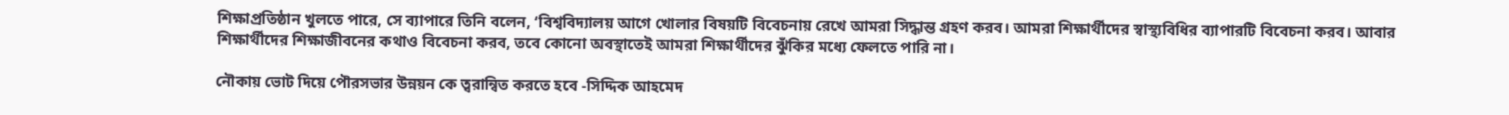শিক্ষাপ্রতিষ্ঠান খুলতে পারে, সে ব্যাপারে তিনি বলেন, ‘বিশ্ববিদ্যালয় আগে খোলার বিষয়টি বিবেচনায় রেখে আমরা সিদ্ধান্ত গ্রহণ করব। আমরা শিক্ষার্থীদের স্বাস্থ্যবিধির ব্যাপারটি বিবেচনা করব। আবার শিক্ষার্থীদের শিক্ষাজীবনের কথাও বিবেচনা করব, তবে কোনো অবস্থাতেই আমরা শিক্ষার্থীদের ঝুঁকির মধ্যে ফেলতে পারি না।

নৌকায় ভোট দিয়ে পৌরসভার উন্নয়ন কে ত্বরান্বিত করতে হবে -সিদ্দিক আহমেদ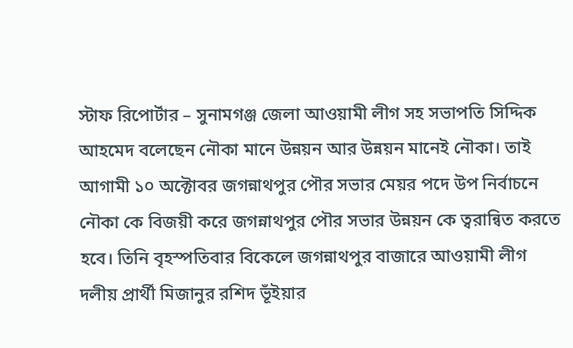স্টাফ রিপোর্টার – সুনামগঞ্জ জেলা আওয়ামী লীগ সহ সভাপতি সিদ্দিক আহমেদ বলেছেন নৌকা মানে উন্নয়ন আর উন্নয়ন মানেই নৌকা। তাই আগামী ১০ অক্টোবর জগন্নাথপুর পৌর সভার মেয়র পদে উপ নির্বাচনে নৌকা কে বিজয়ী করে জগন্নাথপুর পৌর সভার উন্নয়ন কে ত্বরান্বিত করতে হবে। তিনি বৃহস্পতিবার বিকেলে জগন্নাথপুর বাজারে আওয়ামী লীগ দলীয় প্রার্থী মিজানুর রশিদ ভূঁইয়ার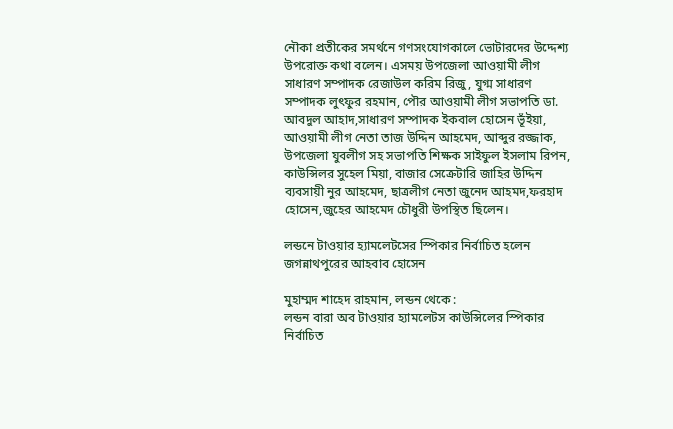নৌকা প্রতীকের সমর্থনে গণসংযোগকালে ভোটারদের উদ্দেশ্য উপরোক্ত কথা বলেন। এসময় উপজেলা আওয়ামী লীগ সাধারণ সম্পাদক রেজাউল করিম রিজু, যুগ্ম সাধারণ সম্পাদক লুৎফুর রহমান, পৌর আওয়ামী লীগ সভাপতি ডা. আবদুল আহাদ,সাধারণ সম্পাদক ইকবাল হোসেন ভূঁইয়া, আওয়ামী লীগ নেতা তাজ উদ্দিন আহমেদ, আব্দুর রজ্জাক, উপজেলা যুবলীগ সহ সভাপতি শিক্ষক সাইফুল ইসলাম রিপন, কাউন্সিলর সুহেল মিয়া, বাজার সেক্রেটারি জাহির উদ্দিন ব্যবসায়ী নুর আহমেদ, ছাত্রলীগ নেতা জুনেদ আহমদ,ফরহাদ হোসেন,জুহের আহমেদ চৌধুরী উপস্থিত ছিলেন।

লন্ডনে টাওয়ার হ্যামলেটসের স্পিকার নির্বাচিত হলেন জগন্নাথপুরের আহবাব হোসেন

মুহাম্মদ শাহেদ রাহমান, লন্ডন থেকে :
লন্ডন বারা অব টাওয়ার হ্যামলেটস কাউন্সিলের স্পিকার নির্বাচিত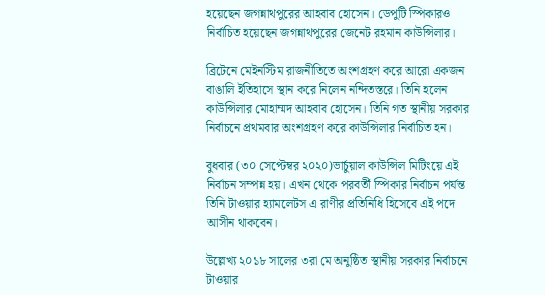হয়েছেন জগন্নাথপুরের আহবাব হোসেন। ডেপুটি স্পিকারও নির্বাচিত হয়েছেন জগন্নাথপুরের জেনেট রহমান কাউন্সিলার।

ব্রিটেনে মেইনস্টিম রাজনীতিতে অংশগ্রহণ করে আরো একজন বাঙালি ইতিহাসে স্থান করে নিলেন নন্দিতস্তরে। তিনি হলেন কাউন্সিলার মোহাম্মদ আহবাব হোসেন। তিনি গত স্থানীয় সরকার নির্বাচনে প্রথমবার অংশগ্রহণ করে কাউন্সিলার নির্বাচিত হন।

বুধবার (৩০ সেপ্টেম্বর ২০২০)ভার্চুয়াল কাউন্সিল মিটিংয়ে এই নির্বাচন সম্পন্ন হয়। এখন থেকে পরবর্তী স্পিকার নির্বাচন পর্যন্ত তিনি টাওয়ার হ্যামলেটস এ রাণীর প্রতিনিধি হিসেবে এই পদে আসীন থাকবেন।

উল্লেখ্য ২০১৮ সালের ৩রা মে অনুষ্ঠিত স্থানীয় সরকার নির্বাচনে টাওয়ার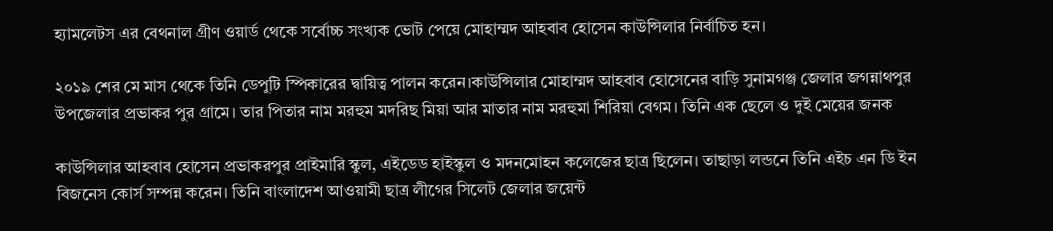হ্যামলেটস এর বেথনাল গ্রীণ ওয়ার্ড থেকে সর্বোচ্চ সংখ্যক ভোট পেয়ে মোহাম্মদ আহবাব হোসেন কাউন্সিলার নির্বাচিত হন।

২০১৯ শের মে মাস থেকে তিনি ডেপুটি স্পিকারের দ্বায়িত্ব পালন করেন।কাউন্সিলার মোহাম্মদ আহবাব হোসেনের বাড়ি সুনামগঞ্জ জেলার জগন্নাথপুর উপজেলার প্রভাকর পুর গ্রামে। তার পিতার নাম মরহুম মদরিছ মিয়া আর মাতার নাম মরহুমা শিরিয়া বেগম। তিনি এক ছেলে ও দুই মেয়ের জনক

কাউন্সিলার আহবাব হোসেন প্রভাকরপুর প্রাইমারি স্কুল, এইডেড হাইস্কুল ও মদনমোহন কলেজের ছাত্র ছিলেন। তাছাড়া লন্ডনে তিনি এইচ এন ডি ইন বিজনেস কোর্স সম্পন্ন করেন। তিনি বাংলাদেশ আওয়ামী ছাত্র লীগের সিলেট জেলার জয়েন্ট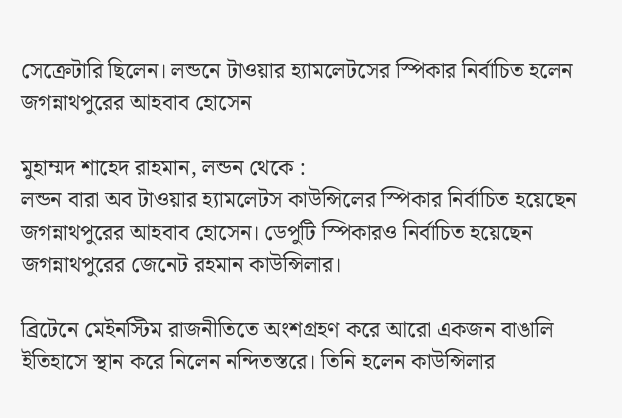সেক্রেটারি ছিলেন। লন্ডনে টাওয়ার হ্যামলেটসের স্পিকার নির্বাচিত হলেন জগন্নাথপুরের আহবাব হোসেন

মুহাম্মদ শাহেদ রাহমান, লন্ডন থেকে :
লন্ডন বারা অব টাওয়ার হ্যামলেটস কাউন্সিলের স্পিকার নির্বাচিত হয়েছেন জগন্নাথপুরের আহবাব হোসেন। ডেপুটি স্পিকারও নির্বাচিত হয়েছেন জগন্নাথপুরের জেনেট রহমান কাউন্সিলার।

ব্রিটেনে মেইনস্টিম রাজনীতিতে অংশগ্রহণ করে আরো একজন বাঙালি ইতিহাসে স্থান করে নিলেন নন্দিতস্তরে। তিনি হলেন কাউন্সিলার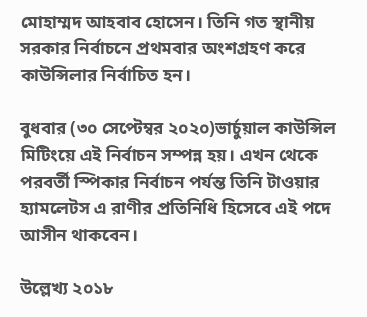মোহাম্মদ আহবাব হোসেন। তিনি গত স্থানীয় সরকার নির্বাচনে প্রথমবার অংশগ্রহণ করে কাউন্সিলার নির্বাচিত হন।

বুধবার (৩০ সেপ্টেম্বর ২০২০)ভার্চুয়াল কাউন্সিল মিটিংয়ে এই নির্বাচন সম্পন্ন হয়। এখন থেকে পরবর্তী স্পিকার নির্বাচন পর্যন্ত তিনি টাওয়ার হ্যামলেটস এ রাণীর প্রতিনিধি হিসেবে এই পদে আসীন থাকবেন।

উল্লেখ্য ২০১৮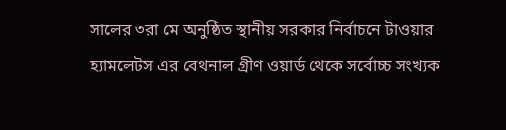সালের ৩রা মে অনুষ্ঠিত স্থানীয় সরকার নির্বাচনে টাওয়ার হ্যামলেটস এর বেথনাল গ্রীণ ওয়ার্ড থেকে সর্বোচ্চ সংখ্যক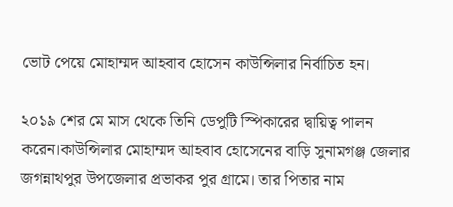ভোট পেয়ে মোহাম্মদ আহবাব হোসেন কাউন্সিলার নির্বাচিত হন।

২০১৯ শের মে মাস থেকে তিনি ডেপুটি স্পিকারের দ্বায়িত্ব পালন করেন।কাউন্সিলার মোহাম্মদ আহবাব হোসেনের বাড়ি সুনামগঞ্জ জেলার জগন্নাথপুর উপজেলার প্রভাকর পুর গ্রামে। তার পিতার নাম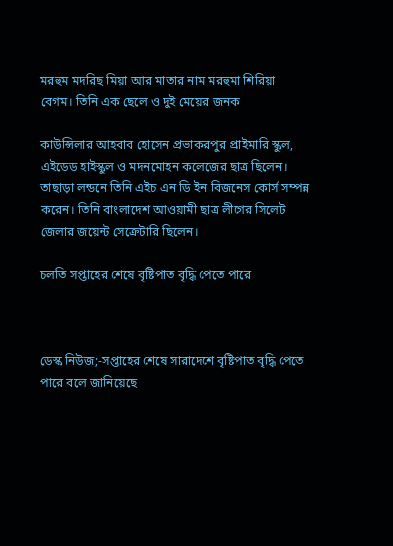মরহুম মদরিছ মিয়া আর মাতার নাম মরহুমা শিরিয়া বেগম। তিনি এক ছেলে ও দুই মেয়ের জনক

কাউন্সিলার আহবাব হোসেন প্রভাকরপুর প্রাইমারি স্কুল, এইডেড হাইস্কুল ও মদনমোহন কলেজের ছাত্র ছিলেন। তাছাড়া লন্ডনে তিনি এইচ এন ডি ইন বিজনেস কোর্স সম্পন্ন করেন। তিনি বাংলাদেশ আওয়ামী ছাত্র লীগের সিলেট জেলার জয়েন্ট সেক্রেটারি ছিলেন।

চলতি সপ্তাহের শেষে বৃষ্টিপাত বৃদ্ধি পেতে পারে



ডেস্ক নিউজ;-সপ্তাহের শেষে সারাদেশে বৃষ্টিপাত বৃদ্ধি পেতে পারে বলে জানিয়েছে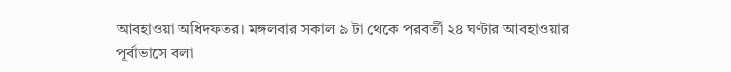আবহাওয়া অধিদফতর। মঙ্গলবার সকাল ৯ টা থেকে পরবর্তী ২৪ ঘণ্টার আবহাওয়ার পূর্বাভাসে বলা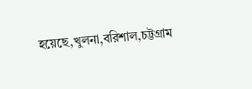হয়েছে,খুলনা,বরিশাল,চট্টগ্রাম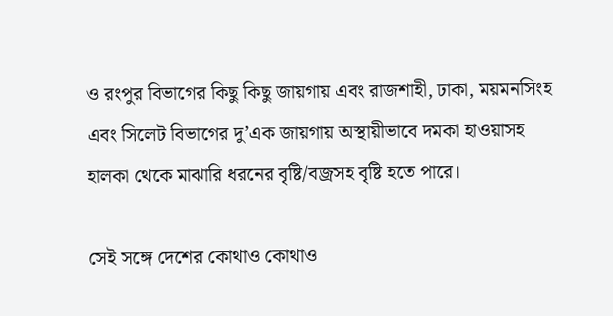ও রংপুর বিভাগের কিছু কিছু জায়গায় এবং রাজশাহী, ঢাকা, ময়মনসিংহ এবং সিলেট বিভাগের দু’এক জায়গায় অস্থায়ীভাবে দমকা হাওয়াসহ হালকা থেকে মাঝারি ধরনের বৃষ্টি/বজ্রসহ বৃষ্টি হতে পারে।

সেই সঙ্গে দেশের কোথাও কোথাও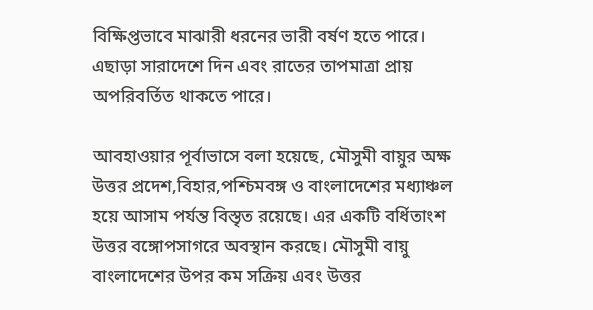বিক্ষিপ্তভাবে মাঝারী ধরনের ভারী বর্ষণ হতে পারে। এছাড়া সারাদেশে দিন এবং রাতের তাপমাত্রা প্রায় অপরিবর্তিত থাকতে পারে।

আবহাওয়ার পূর্বাভাসে বলা হয়েছে, মৌসুমী বায়ুর অক্ষ উত্তর প্রদেশ,বিহার,পশ্চিমবঙ্গ ও বাংলাদেশের মধ্যাঞ্চল হয়ে আসাম পর্যন্ত বিস্তৃত রয়েছে। এর একটি বর্ধিতাংশ উত্তর বঙ্গোপসাগরে অবস্থান করছে। মৌসুমী বায়ু বাংলাদেশের উপর কম সক্রিয় এবং উত্তর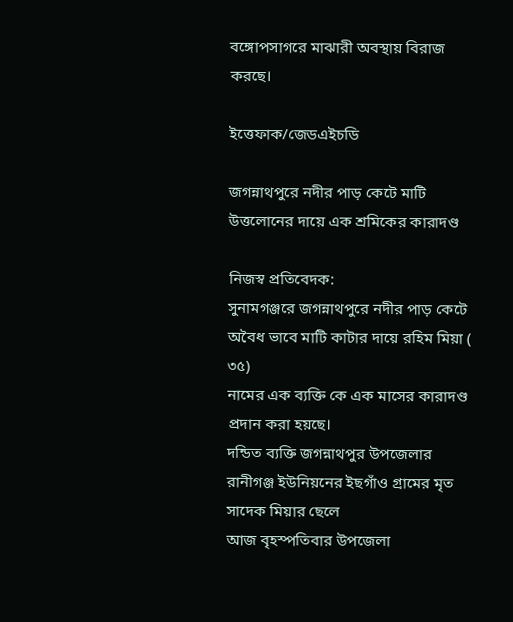বঙ্গোপসাগরে মাঝারী অবস্থায় বিরাজ করছে।

ইত্তেফাক/জেডএইচডি

জগন্নাথপুরে নদীর পাড় কেটে মাটি উত্তলোনের দায়ে এক শ্রমিকের কারাদণ্ড

নিজস্ব প্রতিবেদক:
সুনামগঞ্জরে জগন্নাথপুরে নদীর পাড় কেটে অবৈধ ভাবে মাটি কাটার দায়ে রহিম মিয়া ( ৩৫)
নামের এক ব্যক্তি কে এক মাসের কারাদণ্ড প্রদান করা হয়ছে।
দন্ডিত ব্যক্তি জগন্নাথপুর উপজেলার রানীগঞ্জ ইউনিয়নের ইছগাঁও গ্রামের মৃত সাদেক মিয়ার ছেলে
আজ বৃহস্পতিবার উপজেলা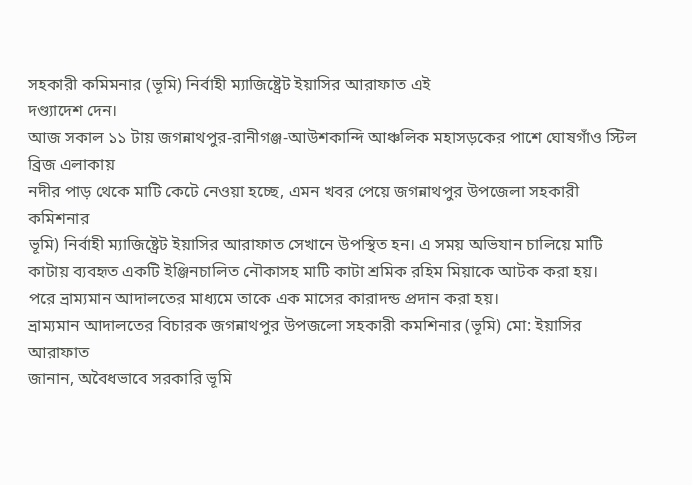সহকারী কমিমনার (ভূমি) নির্বাহী ম্যাজিষ্ট্রেট ইয়াসির আরাফাত এই
দণ্ড্যাদেশ দেন।
আজ সকাল ১১ টায় জগন্নাথপুর-রানীগঞ্জ-আউশকান্দি আঞ্চলিক মহাসড়কের পাশে ঘোষগাঁও স্টিল ব্রিজ এলাকায়
নদীর পাড় থেকে মাটি কেটে নেওয়া হচ্ছে, এমন খবর পেয়ে জগন্নাথপুর উপজেলা সহকারী কমিশনার
ভূমি) নির্বাহী ম্যাজিষ্ট্রেট ইয়াসির আরাফাত সেখানে উপস্থিত হন। এ সময় অভিযান চালিয়ে মাটি
কাটায় ব্যবহৃত একটি ইঞ্জিনচালিত নৌকাসহ মাটি কাটা শ্রমিক রহিম মিয়াকে আটক করা হয়।
পরে ভ্রাম্যমান আদালতের মাধ্যমে তাকে এক মাসের কারাদন্ড প্রদান করা হয়।
ভ্রাম্যমান আদালতের বিচারক জগন্নাথপুর উপজলো সহকারী কমশিনার (ভূমি) মো: ইয়াসির আরাফাত
জানান, অবৈধভাবে সরকারি ভূমি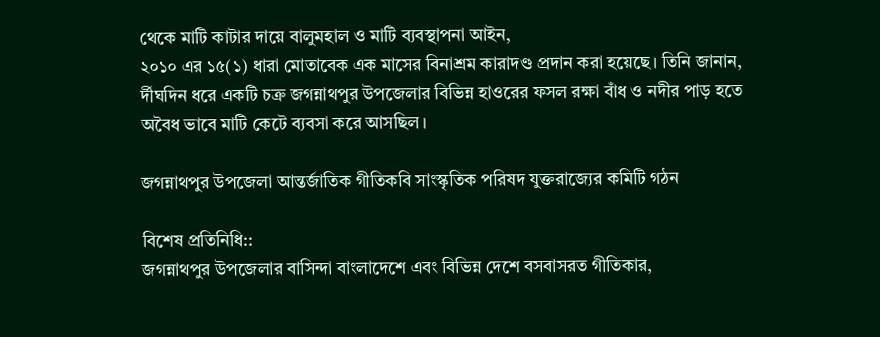থেকে মাটি কাটার দায়ে বালুমহাল ও মাটি ব্যবস্থাপনা আইন,
২০১০ এর ১৫(১) ধারা মোতাবেক এক মাসের বিনাশ্রম কারাদণ্ড প্রদান করা হয়েছে। তিনি জানান,
র্দীঘদিন ধরে একটি চক্র জগন্নাথপুর উপজেলার বিভিন্ন হাওরের ফসল রক্ষা বাঁধ ও নদীর পাড় হতে
অবৈধ ভাবে মাটি কেটে ব্যবসা করে আসছিল।

জগন্নাথপুর উপজেলা আন্তর্জাতিক গীতিকবি সাংস্কৃতিক পরিষদ যুক্তরাজ্যের কমিটি গঠন

বিশেষ প্রতিনিধি::
জগন্নাথপুর উপজেলার বাসিন্দা বাংলাদেশে এবং বিভিন্ন দেশে বসবাসরত গীতিকার,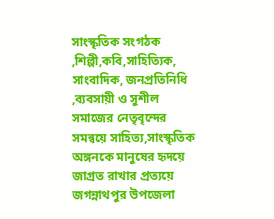সাংস্কৃতিক সংগঠক ,শিল্পী,কবি,সাহিত্যিক, সাংবাদিক, জনপ্রতিনিধি ,ব্যবসায়ী ও সুশীল সমাজের নেতৃবৃন্দের সমন্বয়ে সাহিত্য,সাংস্কৃতিক অঙ্গনকে মানুষের হৃদয়ে জাগ্রত রাখার প্রত্যয়ে জগন্নাথপুর উপজেলা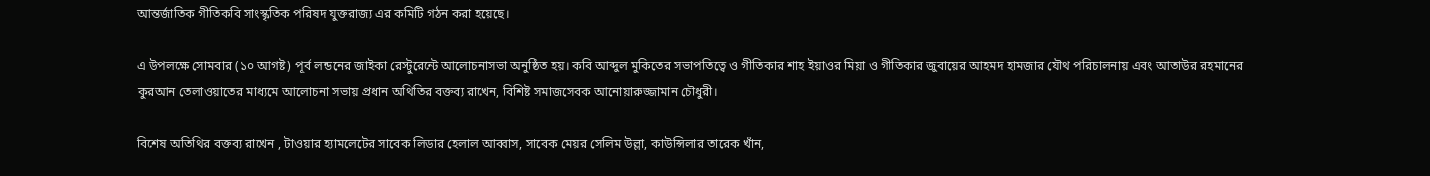আন্তর্জাতিক গীতিকবি সাংস্কৃতিক পরিষদ যুক্তরাজ্য এর কমিটি গঠন করা হয়েছে।

এ উপলক্ষে সোমবার (১০ আগষ্ট) পূর্ব লন্ডনের জাইকা রেস্টুরেন্টে আলোচনাসভা অনুষ্ঠিত হয়। কবি আব্দুল মুকিতের সভাপতিত্বে ও গীতিকার শাহ ইয়াওর মিয়া ও গীতিকার জুবায়ের আহমদ হামজার যৌথ পরিচালনায় এবং আতাউর রহমানের কুরআন তেলাওয়াতের মাধ্যমে আলোচনা সভায় প্রধান অথিতির বক্তব্য রাখেন, বিশিষ্ট সমাজসেবক আনোয়ারুজ্জামান চৌধুরী।

বিশেষ অতিথির বক্তব্য রাখেন , টাওয়ার হ্যামলেটের সাবেক লিডার হেলাল আব্বাস, সাবেক মেয়র সেলিম উল্লা, কাউন্সিলার তারেক খাঁন,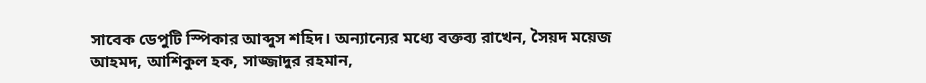সাবেক ডেপুটি স্পিকার আব্দুস শহিদ। অন্যান্যের মধ্যে বক্তব্য রাখেন, সৈয়দ ময়েজ আহমদ, আশিকুল হক, সাজ্জাদুর রহমান,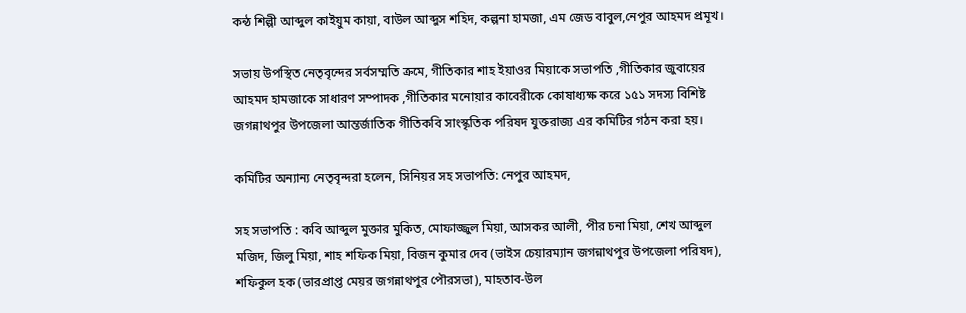কন্ঠ শিল্পী আব্দুল কাইয়ুম কায়া, বাউল আব্দুস শহিদ, কল্পনা হামজা, এম জেড বাবুল,নেপুর আহমদ প্রমূখ।

সভায় উপস্থিত নেতৃবৃন্দের সর্বসম্মতি ক্রমে, গীতিকার শাহ ইয়াওর মিয়াকে সভাপতি ,গীতিকার জুবায়ের আহমদ হামজাকে সাধারণ সম্পাদক ,গীতিকার মনোয়ার কাবেরীকে কোষাধ্যক্ষ করে ১৫১ সদস্য বিশিষ্ট জগন্নাথপুর উপজেলা আন্তর্জাতিক গীতিকবি সাংস্কৃতিক পরিষদ যুক্তরাজ্য এর কমিটির গঠন করা হয়।

কমিটির অন্যান্য নেতৃবৃন্দরা হলেন, সিনিয়র সহ সভাপতি: নেপুর আহমদ,

সহ সভাপতি : কবি আব্দুল মুক্তার মুকিত, মোফাজ্জুল মিয়া, আসকর আলী, পীর চনা মিয়া, শেখ আব্দুল মজিদ, জিলু মিয়া, শাহ শফিক মিয়া, বিজন কুমার দেব (ভাইস চেয়ারম্যান জগন্নাথপুর উপজেলা পরিষদ), শফিকুল হক (ভারপ্রাপ্ত মেয়র জগন্নাথপুর পৌরসভা), মাহতাব-উল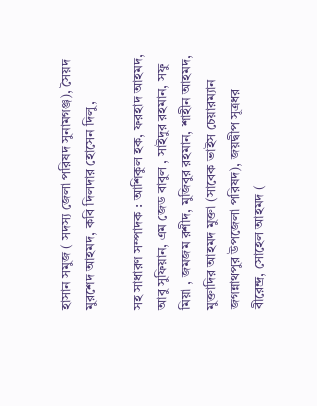হাসান সমুজ ( সদস্য জেলা পরিষদ সুনামগঞ্জ), সৈয়দ মুরশেদ আহমদ, কবি দিলদার হোসেন দিলু,

সহ সাধারণ সম্পাদক : আশিকুল হক, ফরহাদ আহমদ, আবু সুফিয়ান, এম জেড বাবুল , সাইদুর রহমান, সফু মিয়া , জমজম রশীদ, মুজিবুর রহমান, শাহীন আহমদ, মুক্তাদির আহমদ মুক্তা (সাবেক ভাইস চেয়ারম্যান জগন্নাথপুর উপজেলা পরিষদ), জয়দ্বীপ সূত্রধর বীরেন্দ্র, সোহেল আহমদ (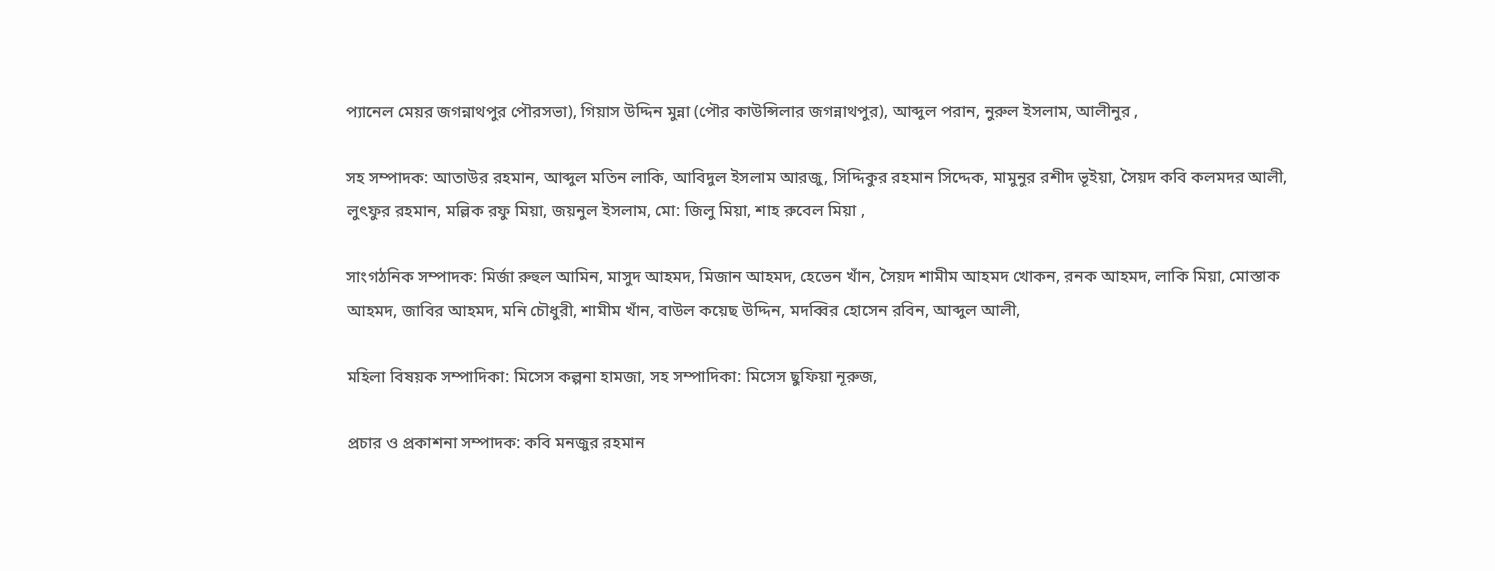প্যানেল মেয়র জগন্নাথপুর পৌরসভা), গিয়াস উদ্দিন মুন্না (পৌর কাউন্সিলার জগন্নাথপুর), আব্দুল পরান, নুরুল ইসলাম, আলীনুর ,

সহ সম্পাদক: আতাউর রহমান, আব্দুল মতিন লাকি, আবিদুল ইসলাম আরজু, সিদ্দিকুর রহমান সিদ্দেক, মামুনুর রশীদ ভূইয়া, সৈয়দ কবি কলমদর আলী, লুৎফুর রহমান, মল্লিক রফু মিয়া, জয়নুল ইসলাম, মো: জিলু মিয়া, শাহ রুবেল মিয়া ,

সাংগঠনিক সম্পাদক: মির্জা রুহুল আমিন, মাসুদ আহমদ, মিজান আহমদ, হেভেন খাঁন, সৈয়দ শামীম আহমদ খোকন, রনক আহমদ, লাকি মিয়া, মোস্তাক আহমদ, জাবির আহমদ, মনি চৌধুরী, শামীম খাঁন, বাউল কয়েছ উদ্দিন, মদব্বির হোসেন রবিন, আব্দুল আলী,

মহিলা বিষয়ক সম্পাদিকা: মিসেস কল্পনা হামজা, সহ সম্পাদিকা: মিসেস ছুফিয়া নূরুজ,

প্রচার ও প্রকাশনা সম্পাদক: কবি মনজুর রহমান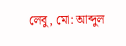লেবু, মো: আব্দুল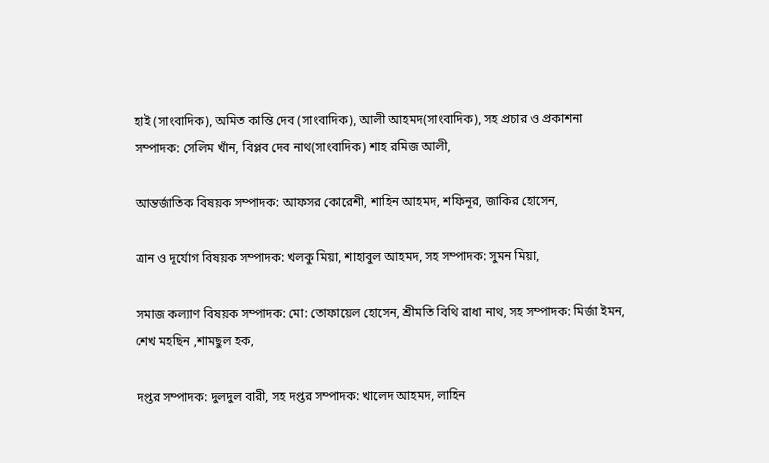হাই (সাংবাদিক), অমিত কান্তি দেব (সাংবাদিক), আলী আহমদ(সাংবাদিক), সহ প্রচার ও প্রকাশনা সম্পাদক: সেলিম খাঁন, বিপ্লব দেব নাথ(সাংবাদিক) শাহ রমিজ আলী,

আন্তর্জাতিক বিষয়ক সম্পাদক: আফসর কোরেশী, শাহিন আহমদ, শফিনূর, জাকির হোসেন,

ত্রান ও দূর্যোগ বিষয়ক সম্পাদক: খলকু মিয়া, শাহাবুল আহমদ, সহ সম্পাদক: সুমন মিয়া,

সমাজ কল্যাণ বিষয়ক সম্পাদক: মো: তোফায়েল হোসেন, শ্রীমতি বিথি রাধা নাথ, সহ সম্পাদক: মির্জা ইমন, শেখ মহছিন ,শামছুল হক,

দপ্তর সম্পাদক: দুলদুল বারী, সহ দপ্তর সম্পাদক: খালেদ আহমদ, লাহিন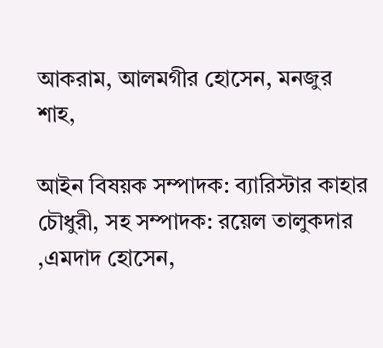আকরাম, আলমগীর হোসেন, মনজুর শাহ,

আইন বিষয়ক সম্পাদক: ব্যারিস্টার কাহার চৌধুরী, সহ সম্পাদক: রয়েল তালুকদার ,এমদাদ হোসেন,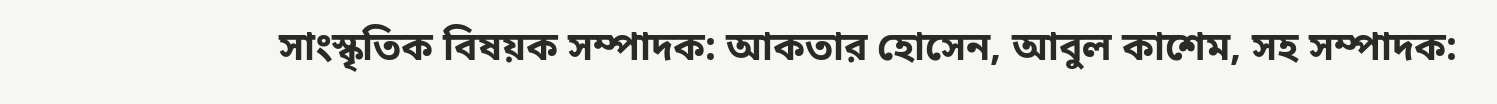সাংস্কৃতিক বিষয়ক সম্পাদক: আকতার হোসেন, আবুল কাশেম, সহ সম্পাদক: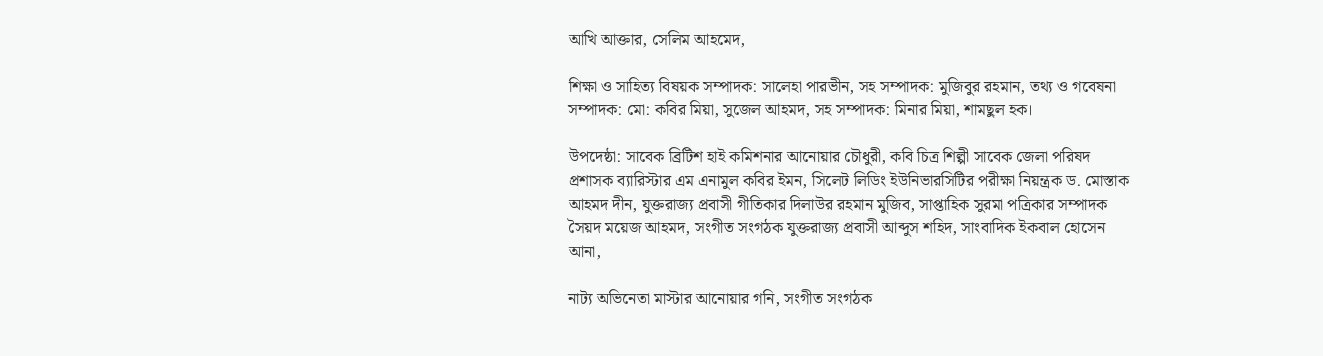আখি আক্তার, সেলিম আহমেদ,

শিক্ষা ও সাহিত্য বিষয়ক সম্পাদক: সালেহা পারভীন, সহ সম্পাদক: মুজিবুর রহমান, তথ্য ও গবেষনা সম্পাদক: মো: কবির মিয়া, সুজেল আহমদ, সহ সম্পাদক: মিনার মিয়া, শামছুল হক।

উপদেষ্ঠা: সাবেক ব্রিটিশ হাই কমিশনার আনোয়ার চৌধুরী, কবি চিত্র শিল্পী সাবেক জেলা পরিষদ প্রশাসক ব্যারিস্টার এম এনামুল কবির ইমন, সিলেট লিডিং ইউনিভারসিটির পরীক্ষা নিয়ন্ত্রক ড. মোস্তাক আহমদ দীন, যুক্তরাজ্য প্রবাসী গীতিকার দিলাউর রহমান মুজিব, সাপ্তাহিক সুরমা পত্রিকার সম্পাদক সৈয়দ ময়েজ আহমদ, সংগীত সংগঠক যুক্তরাজ্য প্রবাসী আব্দুস শহিদ, সাংবাদিক ইকবাল হোসেন আনা,

নাট্য অভিনেতা মাস্টার আনোয়ার গনি, সংগীত সংগঠক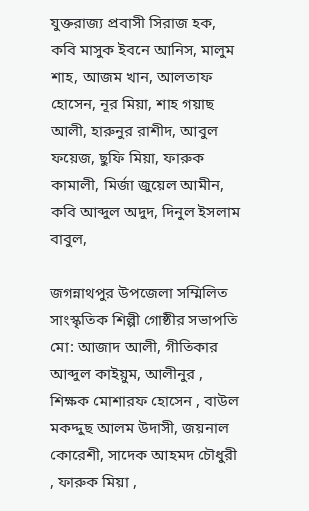যুক্তরাজ্য প্রবাসী সিরাজ হক, কবি মাসুক ইবনে আনিস, মালুম শাহ, আজম খান, আলতাফ হোসেন, নূর মিয়া, শাহ গয়াছ আলী, হারুনুর রাশীদ, আবুল ফয়েজ, ছুফি মিয়া, ফারুক কামালী, মির্জা জুয়েল আমীন, কবি আব্দুল অদুদ, দিনুল ইসলাম বাবুল,

জগন্নাথপুর উপজেলা সম্মিলিত সাংস্কৃতিক শিল্পী গোষ্ঠীর সভাপতি মো: আজাদ আলী, গীতিকার আব্দুল কাইয়ুম, আলীনুর , শিক্ষক মোশারফ হোসেন , বাউল মকদ্দুছ আলম উদাসী, জয়নাল কোরেশী, সাদেক আহমদ চৌধুরী , ফারুক মিয়া ,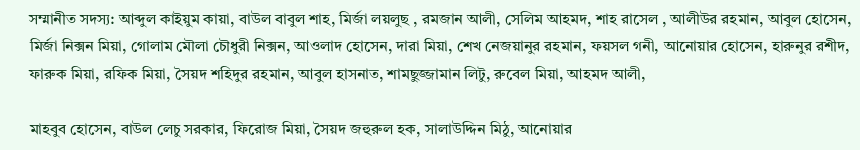সম্মানীত সদস্য: আব্দুল কাইয়ুম কায়া, বাউল বাবুল শাহ, মির্জা লয়লুছ , রমজান আলী, সেলিম আহমদ, শাহ রাসেল , আলীউর রহমান, আবুল হোসেন, মির্জা নিক্সন মিয়া, গোলাম মৌলা চৌধুরী নিক্সন, আওলাদ হোসেন, দারা মিয়া, শেখ নেজয়ানুর রহমান, ফয়সল গনী, আনোয়ার হোসেন, হারুনুর রশীদ, ফারুক মিয়া, রফিক মিয়া, সৈয়দ শহিদুর রহমান, আবুল হাসনাত, শামছুজ্জামান লিটু, রুবেল মিয়া, আহমদ আলী,

মাহবুব হোসেন, বাউল লেচু সরকার, ফিরোজ মিয়া, সৈয়দ জহুরুল হক, সালাউদ্দিন মিঠু, আনোয়ার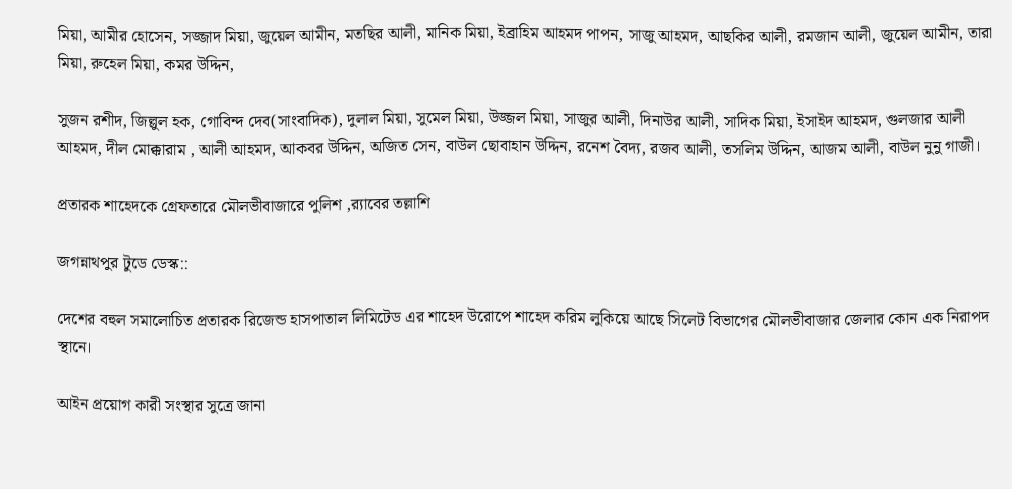মিয়া, আমীর হোসেন, সজ্জাদ মিয়া, জুয়েল আমীন, মতছির আলী, মানিক মিয়া, ইব্রাহিম আহমদ পাপন, সাজু আহমদ, আছকির আলী, রমজান আলী, জুয়েল আমীন, তারা মিয়া, রুহেল মিয়া, কমর উদ্দিন,

সুজন রশীদ, জিল্লুল হক, গোবিন্দ দেব(সাংবাদিক), দুলাল মিয়া, সুমেল মিয়া, উজ্জল মিয়া, সাজুর আলী, দিনাউর আলী, সাদিক মিয়া, ইসাইদ আহমদ, গুলজার আলী আহমদ, দীল মোক্কারাম , আলী আহমদ, আকবর উদ্দিন, অজিত সেন, বাউল ছোবাহান উদ্দিন, রনেশ বৈদ্য, রজব আলী, তসলিম উদ্দিন, আজম আলী, বাউল নুনু গাজী।

প্রতারক শাহেদকে গ্রেফতারে মৌলভীবাজারে পুলিশ ,র‌্যাবের তল্লাশি

জগন্নাথপুর টুডে ডেস্ক::

দেশের বহুল সমালোচিত প্রতারক রিজেন্ড হাসপাতাল লিমিটেড এর শাহেদ উরোপে শাহেদ করিম লুকিয়ে আছে সিলেট বিভাগের মৌলভীবাজার জেলার কোন এক নিরাপদ স্থানে।

আইন প্রয়োগ কারী সংস্থার সুত্রে জানা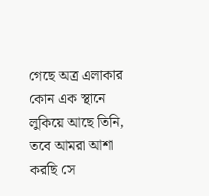গেছে অত্র এলাকার কোন এক স্থানে লুকিয়ে আছে তিনি, তবে আমরা আশা করছি সে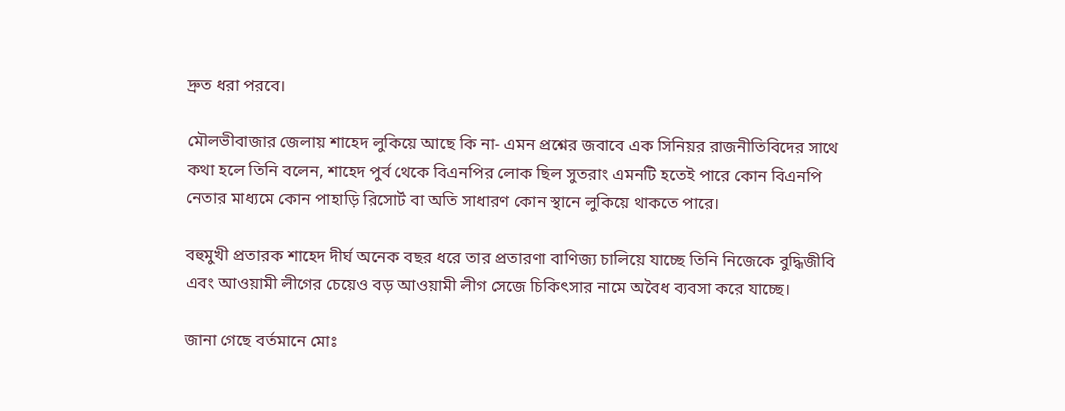দ্রুত ধরা পরবে।

মৌলভীবাজার জেলায় শাহেদ লুকিয়ে আছে কি না- এমন প্রশ্নের জবাবে এক সিনিয়র রাজনীতিবিদের সাথে কথা হলে তিনি বলেন, শাহেদ পুর্ব থেকে বিএনপির লোক ছিল সুতরাং এমনটি হতেই পারে কোন বিএনপি নেতার মাধ্যমে কোন পাহাড়ি রিসোর্ট বা অতি সাধারণ কোন স্থানে লুকিয়ে থাকতে পারে।

বহুমুখী প্রতারক শা‌হেদ দীর্ঘ অনেক বছর ধ‌রে তার প্রতারণা বাণিজ্য চালিয়ে যাচ্ছে তিনি নিজেকে বুদ্ধিজীবি এবং আওয়ামী লীগের চেয়েও বড় আওয়ামী লীগ সেজে চিকিৎসার নামে অবৈধ ব্যবসা করে যাচ্ছে।

জানা গেছে বর্তমানে মোঃ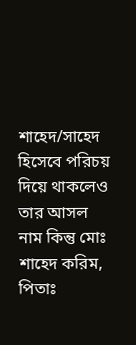শাহেদ/সা‌হেদ হিসেবে পরিচয় দিয়ে থাকলেও তার আসল নাম কিন্তু মোঃ শাহেদ করিম, পিতাঃ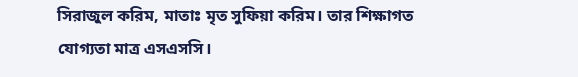সিরাজুল করিম, মাতাঃ মৃত সুফিয়া করিম। তার শিক্ষাগত যোগ্যতা মাত্র এসএস‌সি।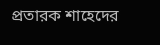প্রতারক শা‌হে‌দের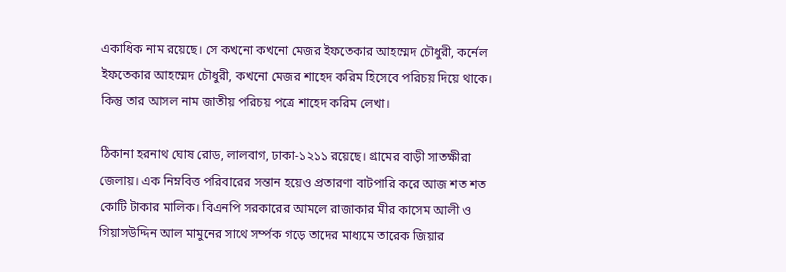একাধিক নাম রয়েছে। সে কখনো কখ‌নো মেজর ইফতেকার আহম্মেদ চৌধুরী, ক‌র্নেল ইফতেকার আহম্মেদ চৌধুরী, কখ‌নো মেজর শাহেদ করিম হিসেবে পরিচয় দিয়ে থাকে। কিন্তু তার আসল নাম জাতীয় পরিচয় পত্রে শাহেদ করিম লেখা।

ঠিকানা হরনাথ ঘোষ রোড, লালবাগ, ঢাকা-১২১১ রয়েছে। গ্রামের বাড়ী সাতক্ষীরা জেলায়। এক নিম্নবিত্ত পরিবারের সন্তান হয়েও প্রতারণা বাটপারি করে আজ শত শত কোটি টাকার মালিক। বিএনপি সরকারের আমলে রাজাকার মীর কাসেম আলী ও গিয়াসউদ্দিন আল মামুনের সাথে সর্ম্পক গড়ে তা‌দের মাধ্য‌মে তা‌রেক জিয়ার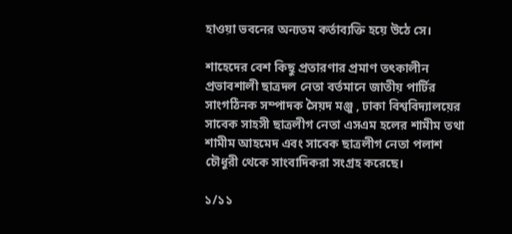হাওয়া ভব‌নের অন্যতম কর্তাব্য‌ক্তি হ‌য়ে উ‌ঠে সে।

শা‌হে‌দের বেশ কিছু প্রতারণার প্রমাণ তৎকালীন প্রভাবশালী ছাত্রদল নেতা বর্তমা‌নে জাতীয় পা‌র্টির সাংগ‌ঠিনক সম্পাদক সৈয়দ মঞ্জু , ঢাকা বিশ্ব‌বিদ্যালয়ের সা‌বেক সাহসী ছাত্রলীগ নেতা এসএম হ‌লের শামীম তথা শামীম আহ‌মেদ এবং সা‌বেক ছাত্রলীগ নেতা পলাশ চৌধুরী থেকে সাংবাদিকরা সংগ্রহ করেছে।

১/১১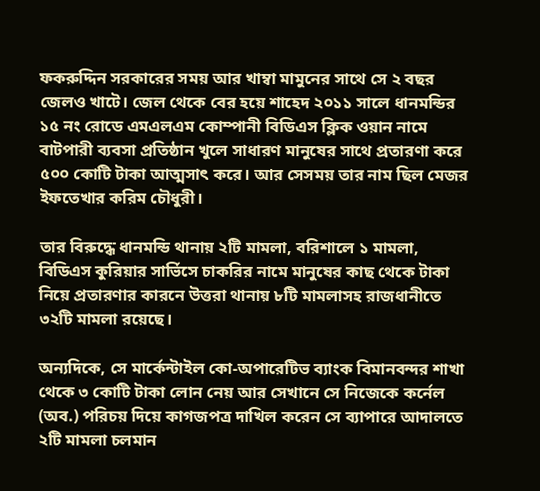ফকরু‌দ্দিন সরকা‌রের সময় আর খাম্বা মামুনের সাথে সে ২ বছর জেলও খাটে। জেল থে‌কে বের হ‌য়ে শা‌হেদ ২০১১ সালে ধানমন্ডির ১৫ নং রোডে এমএলএম কোম্পানী বিডিএস ক্লিক ওয়ান নামে বাটপারী ব্যবসা প্র‌তিষ্ঠান খু‌লে সাধারণ মানুষের সাথে প্রতারণা ক‌রে ৫০০ কোটি টাকা আত্মসাৎ করে। আর সেসময় তার নাম ছিল মেজর ইফতেখার করিম চৌধুরী।

তার বিরুদ্ধে ধানমন্ডি থানায় ২টি মামলা, বরিশালে ১ মামলা, বিডিএস কুরিয়ার সার্ভিসে চাকরির নামে মানুষের কাছ থেকে টাকা নিয়ে প্রতারণার কারনে উত্তরা থানায় ৮টি মামলাসহ রাজধানীতে ৩২টি মামলা রয়েছে।

অন্যদিকে, সে মার্কেন্টাইল কো-অপারেটিভ ব্যাংক বিমানবন্দর শাখা থেকে ৩ কোটি টাকা লোন নেয় আর সেখানে সে নিজেকে কর্নেল (অব.) পরিচয় দিয়ে কাগজপত্র দাখিল করেন সে ব্যাপারে আদালতে ২টি মামলা চলমান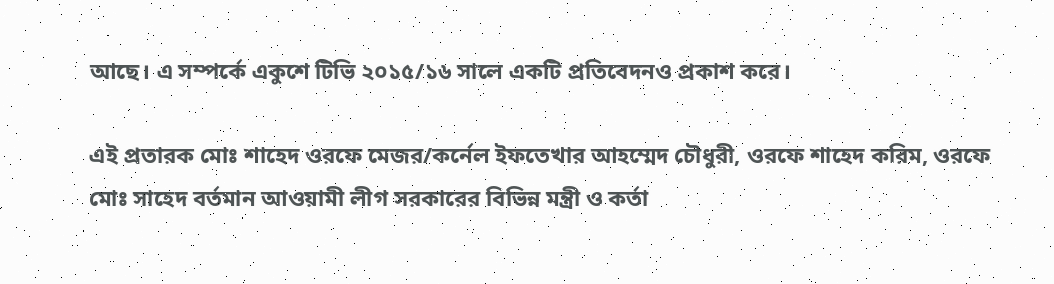আছে। এ সম্প‌র্কে একুশে টিভি ২০১৫/১৬ সা‌লে একটি প্রতিবেদনও প্রকাশ করে।

এই প্রতারক মোঃ শাহেদ ওরফে ‌মেজর/ক‌র্নেল ইফতেখার আহম্মেদ চৌধুরী, ওরফে শাহেদ করিম, ওরফে মোঃ সাহেদ বর্তমান আওয়ামী লীগ সরকা‌রের বি‌ভিন্ন মন্ত্রী ও কর্তা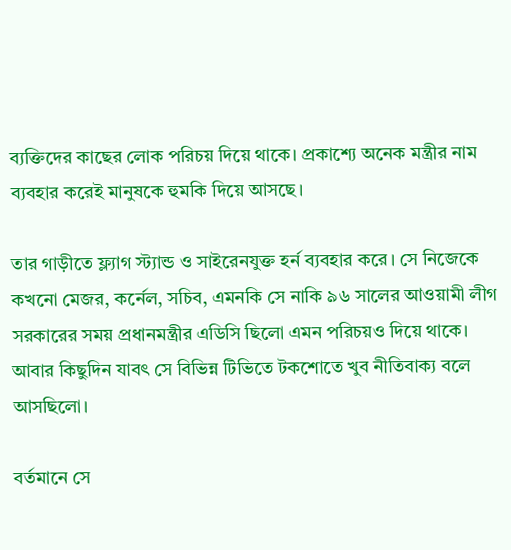ব্য‌ক্তি‌দের কা‌ছের লোক পরিচয় দিয়ে থাকে। প্রকা‌শ্যে অনেক মন্ত্রীর নাম ব্যবহার করেই মানুষকে হুমকি দিয়ে আসছে।

তার গাড়ীতে ফ্ল্যাগ স্ট্যান্ড ও সাইরেনযুক্ত হর্ন ব্যবহার করে। সে নিজেকে কখনো মেজর, ক‌র্নেল, সচিব, এমনকি সে নাকি ৯৬ সালের আওয়ামী লীগ সরকারের সময় প্রধানমন্ত্রীর এডিসি ছিলো এমন পরিচয়ও দিয়ে থাকে। আবার কিছুদিন যাবৎ সে বিভিন্ন টিভিতে টকশোতে খুব নীতিবাক্য বলে আসছিলো।

বর্তমানে সে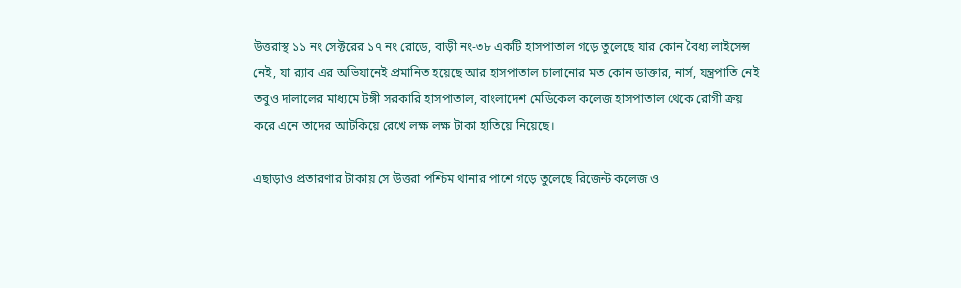উত্তরাস্থ ১১ নং সেক্টরের ১৭ নং রোডে, বাড়ী নং-৩৮ একটি হাসপাতাল গড়ে তুলেছে যার কোন বৈধ্য লাইসেন্স নেই, যা র‌্যাব এর অভিযানেই প্রমানিত হয়েছে আর হাসপাতাল চালা‌নোর মত কোন ডাক্তার, নার্স, যন্ত্রপা‌তি নেই তবুও দালালের মাধ্যমে টঙ্গী সরকারি হাসপাতাল, বাংলাদেশ মেডিকেল ক‌লেজ হাসপাতাল থেকে রোগী ক্রয় করে এনে তাদের আটকিয়ে রেখে লক্ষ লক্ষ টাকা হাতিয়ে নিয়েছে।

এছাড়াও প্রতারণার টাকায় সে উত্তরা প‌শ্চিম থানার পা‌শে গ‌ড়ে তু‌লে‌ছে রিজেন্ট কলেজ ও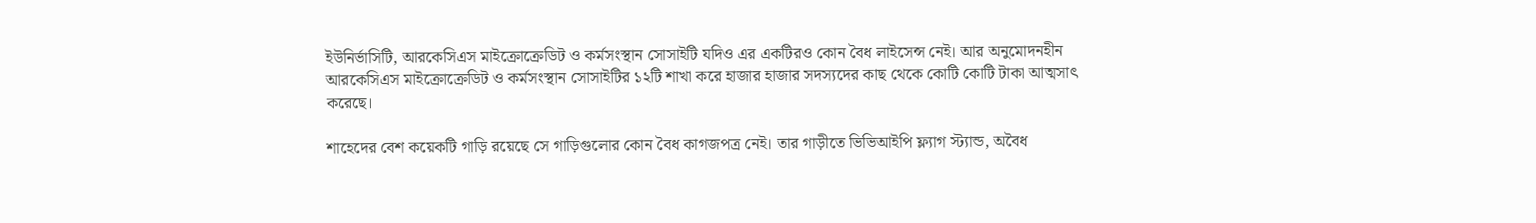ইউনির্ভাসিটি, আরকেসিএস মাইক্রোক্রেডিট ও কর্মসংস্থান সোসাইটি যদিও এর একটিরও কোন বৈধ লাইসেন্স নেই। আর অনু‌মোদনহীন আরকেসিএস মাইক্রোক্রেডিট ও কর্মসংস্থান সোসাইটির ১২টি শাখা করে হাজার হাজার সদস্যদের কাছ থেকে কোটি কোটি টাকা আত্মসাৎ করেছে।

শা‌হে‌দের বেশ ক‌য়েক‌টি গাড়ি রয়েছে সে গাড়িগুলোর কোন বৈধ কাগজপত্র নেই। তার গাড়ী‌তে ভি‌ভিআই‌পি ফ্ল্যাগ স্ট্যান্ড, অবৈধ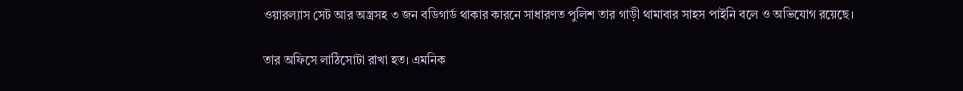ওয়ারল্যাস সেট আর অস্ত্রসহ ৩ জন বডিগার্ড থাকার কারনে সাধারণত পুলিশ তার গাড়ী থামাবার সাহস পাইনি বলে ও অভিযোগ রয়েছে।

তার অফিসে লাঠিসোটা রাখা হত। এমনিক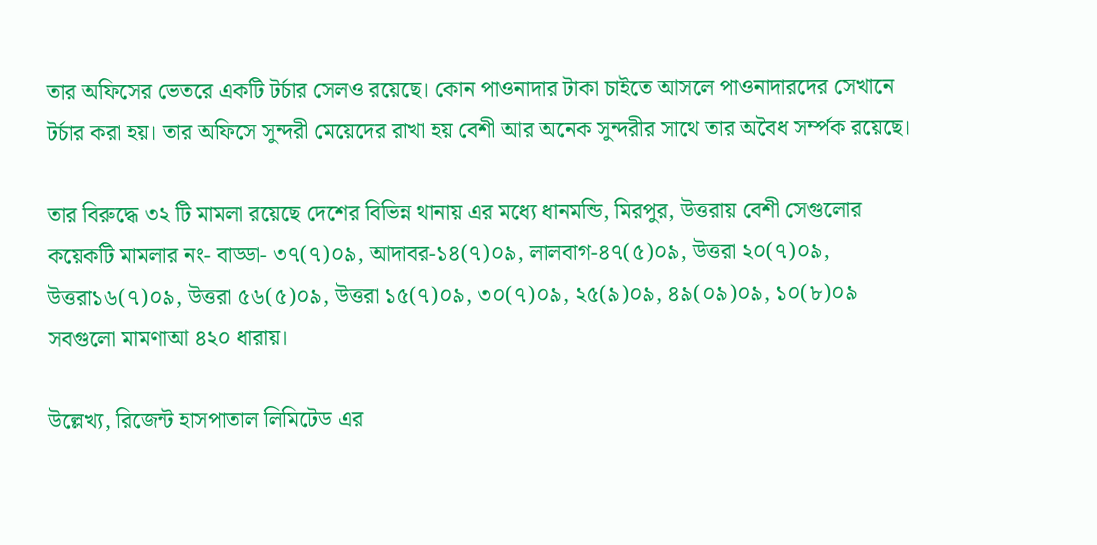তার অফিসের ভেতরে একটি টর্চার সেলও রয়েছে। কোন পাওনাদার টাকা চাইতে আস‌লে পাওনাদার‌দের সেখা‌নে টর্চার করা হয়। তার অফিসে সুন্দরী মেয়েদের রাখা হয় বেশী আর অনেক সুন্দরীর সাথে তার অবৈধ সর্ম্পক র‌য়ে‌ছে।

তার বিরুদ্ধে ৩২ টি মামলা রয়েছে দেশের বিভিন্ন থানায় এর মধ্যে ধানমন্ডি, মিরপুর, উত্তরায় বেশী সেগুলোর ক‌য়েক‌টি মামলার নং- বাড্ডা- ৩৭(৭)০৯, আদাবর-১৪(৭)০৯, লালবাগ-৪৭(৫)০৯, উত্তরা ২০(৭)০৯, উত্তরা১৬(৭)০৯, উত্তরা ৫৬(৫)০৯, উত্তরা ১৫(৭)০৯, ৩০(৭)০৯, ২৫(৯)০৯, ৪৯(০৯)০৯, ১০(৮)০৯ সবগুলো মামণাআ ৪২০ ধারায়।

উল্লেখ্য, রিজেন্ট হাসপাতাল লিমিটেড এর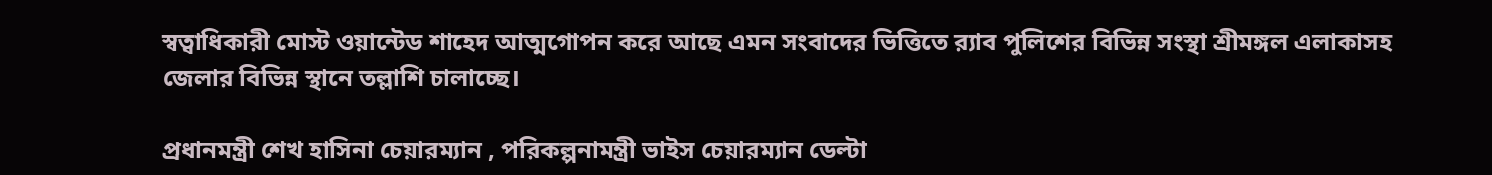স্বত্বাধিকারী মোস্ট ওয়ান্টেড শাহেদ আত্মগোপন করে আছে এমন সংবাদের ভিত্তিতে র‍্যাব পুলিশের বিভিন্ন সংস্থা শ্রীমঙ্গল এলাকাসহ জেলার বিভিন্ন স্থানে তল্লাশি চালাচ্ছে।

প্রধানমন্ত্রী শেখ হাসিনা চেয়ারম্যান , পরিকল্পনামন্ত্রী ভাইস চেয়ারম্যান ডেল্টা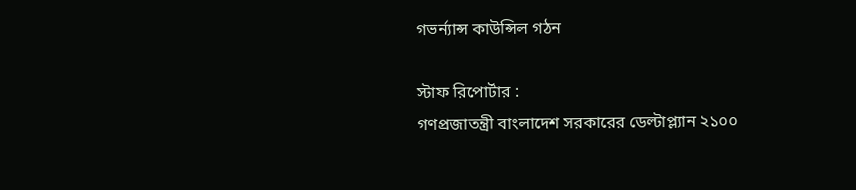গভর্ন্যান্স কাউন্সিল গঠন

স্টাফ রিপোর্টার :
গণপ্রজাতন্ত্রী বাংলাদেশ সরকারের ডেল্টাপ্ল্যান ২১০০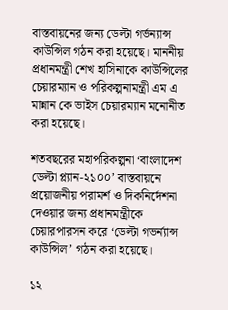বাস্তবায়নের জন্য ডেল্টা গর্ভন্যান্স কাউন্সিল গঠন করা হয়েছে। মাননীয় প্রধানমন্ত্রী শেখ হাসিনাকে কাউন্সিলের চেয়ারম্যান ও পরিকল্পনামন্ত্রী এম এ মান্নান কে ভাইস চেয়ারম্যান মনোনীত করা হয়েছে।

শতবছরের মহাপরিকল্পনা ‘বাংলাদেশ ডেল্টা প্ল্যান-২১০০’ বাস্তবায়নে প্রয়োজনীয় পরামর্শ ও দিকনির্দেশনা দেওয়ার জন্য প্রধানমন্ত্রীকে চেয়ারপারসন করে ‘ডেল্টা গভর্ন্যান্স কাউন্সিল’ গঠন করা হয়েছে।

১২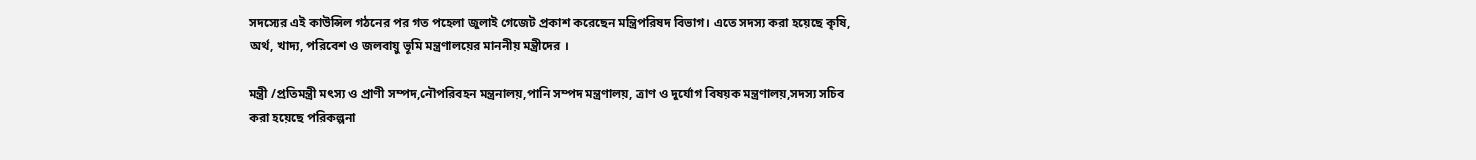সদস্যের এই কাউন্সিল গঠনের পর গত পহেলা জুলাই গেজেট প্রকাশ করেছেন মন্ত্রিপরিষদ বিভাগ। এতে সদস্য করা হয়েছে কৃষি, অর্থ, খাদ্য, পরিবেশ ও জলবায়ু ভূমি মন্ত্রণালয়ের মাননীয় মন্ত্রীদের ।

মন্ত্রী /প্রতিমন্ত্রী মৎস্য ও প্রাণী সম্পদ,নৌপরিবহন মন্ত্রনালয়,পানি সম্পদ মন্ত্রণালয়, ত্রাণ ও দুর্যোগ বিষয়ক মন্ত্রণালয়,সদস্য সচিব করা হয়েছে পরিকল্পনা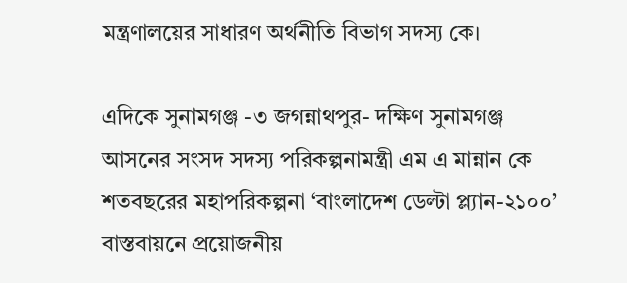মন্ত্রণালয়ের সাধারণ অর্থনীতি বিভাগ সদস্য কে।

এদিকে সুনামগঞ্জ -৩ জগন্নাথপুর- দক্ষিণ সুনামগঞ্জ আসনের সংসদ সদস্য পরিকল্পনামন্ত্রী এম এ মান্নান কে শতবছরের মহাপরিকল্পনা ‘বাংলাদেশ ডেল্টা প্ল্যান-২১০০’ বাস্তবায়নে প্রয়োজনীয়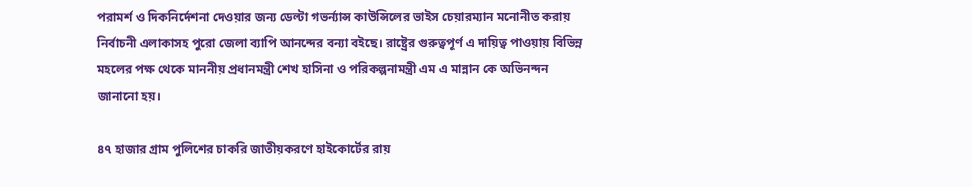পরামর্শ ও দিকনির্দেশনা দেওয়ার জন্য ডেল্টা গভর্ন্যান্স কাউন্সিলের ভাইস চেয়ারম্যান মনোনীত করায় নির্বাচনী এলাকাসহ পুরো জেলা ব্যাপি আনন্দের বন্যা বইছে। রাষ্ট্রের গুরুত্বপূর্ণ এ দায়িত্ব পাওয়ায় বিভিন্ন মহলের পক্ষ থেকে মাননীয় প্রধানমন্ত্রী শেখ হাসিনা ও পরিকল্পনামন্ত্রী এম এ মান্নান কে অভিনন্দন জানানো হয়।

৪৭ হাজার গ্রাম পুলিশের চাকরি জাতীয়করণে হাইকোর্টের রায়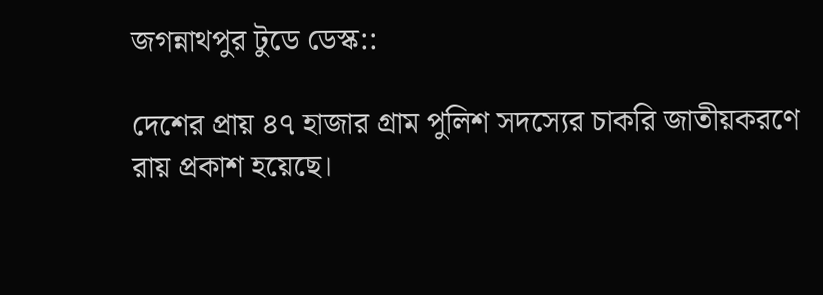জগন্নাথপুর টুডে ডেস্ক::

দেশের প্রায় ৪৭ হাজার গ্রাম পুলিশ সদস্যের চাকরি জাতীয়করণে রায় প্রকাশ হয়েছে।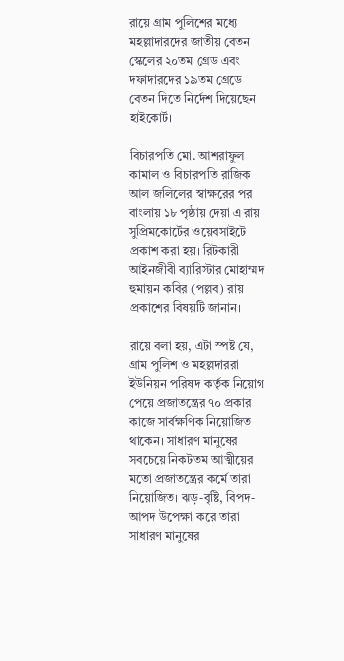রায়ে গ্রাম পুলিশের মধ্যে মহল্লাদারদের জাতীয় বেতন স্কেলের ২০তম গ্রেড এবং দফাদারদের ১৯তম গ্রেডে বেতন দিতে নির্দেশ দিয়েছেন হাইকোর্ট।

বিচারপতি মো. আশরাফুল কামাল ও বিচারপতি রাজিক আল জলিলের স্বাক্ষরের পর বাংলায় ১৮ পৃষ্ঠায় দেয়া এ রায় সুপ্রিমকোর্টের ওয়েবসাইটে প্রকাশ করা হয়। রিটকারী আইনজীবী ব্যারিস্টার মোহাম্মদ হুমায়ন কবির (পল্লব) রায় প্রকাশের বিষয়টি জানান।

রায়ে বলা হয়, এটা স্পষ্ট যে, গ্রাম পুলিশ ও মহল্লদাররা ইউনিয়ন পরিষদ কর্তৃক নিয়োগ পেয়ে প্রজাতন্ত্রের ৭০ প্রকার কাজে সার্বক্ষণিক নিয়োজিত থাকেন। সাধারণ মানুষের সবচেয়ে নিকটতম আত্মীয়ের মতো প্রজাতন্ত্রের কর্মে তারা নিয়োজিত। ঝড়-বৃষ্টি, বিপদ-আপদ উপেক্ষা করে তারা সাধারণ মানুষের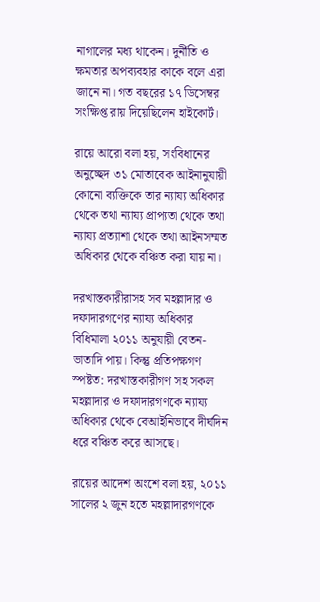নাগালের মধ্য থাকেন। দুর্নীতি ও ক্ষমতার অপব্যবহার কাকে বলে এরা জানে না। গত বছরের ১৭ ডিসেম্বর সংক্ষিপ্ত রায় দিয়েছিলেন হাইকোর্ট।

রায়ে আরো বলা হয়, সংবিধানের অনুচ্ছেদ ৩১ মোতাবেক আইনানুযায়ী কোনো ব্যক্তিকে তার ন্যায্য অধিকার থেকে তথা ন্যায্য প্রাপ্যতা থেকে তথা ন্যায্য প্রত্যাশা থেকে তথা আইনসম্মত অধিকার থেকে বঞ্চিত করা যায় না।

দরখাস্তকারীরাসহ সব মহল্লাদার ও দফাদারগণের ন্যায্য অধিকার বিধিমালা ২০১১ অনুযায়ী বেতন-ভাতাদি পায়। কিন্তু প্রতিপক্ষগণ স্পষ্টত: দরখাস্তকারীগণ সহ সকল মহল্লাদার ও দফাদারগণকে ন্যায্য অধিকার থেকে বেআইনিভাবে দীর্ঘদিন ধরে বঞ্চিত করে আসছে।

রায়ের আদেশ অংশে বলা হয়, ২০১১ সালের ২ জুন হতে মহল্লাদারগণকে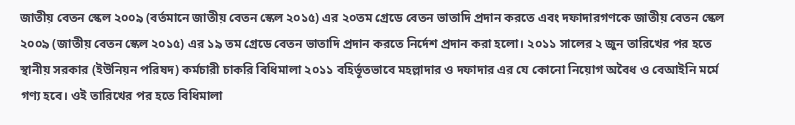জাতীয় বেতন স্কেল ২০০৯ (বর্তমানে জাতীয় বেতন স্কেল ২০১৫) এর ২০তম গ্রেডে বেতন ভাতাদি প্রদান করতে এবং দফাদারগণকে জাতীয় বেতন স্কেল ২০০৯ (জাতীয় বেতন স্কেল ২০১৫) এর ১৯ তম গ্রেডে বেতন ভাতাদি প্রদান করতে নির্দেশ প্রদান করা হলো। ২০১১ সালের ২ জুন তারিখের পর হতে স্থানীয় সরকার (ইউনিয়ন পরিষদ) কর্মচারী চাকরি বিধিমালা ২০১১ বহির্ভূতভাবে মহল্লাদার ও দফাদার এর যে কোনো নিয়োগ অবৈধ ও বেআইনি মর্মে গণ্য হবে। ওই তারিখের পর হতে বিধিমালা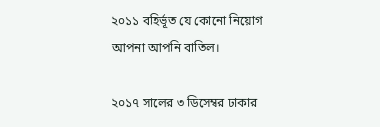২০১১ বহির্ভূত যে কোনো নিয়োগ আপনা আপনি বাতিল।

২০১৭ সালের ৩ ডিসেম্বর ঢাকার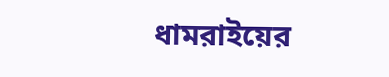ধামরাইয়ের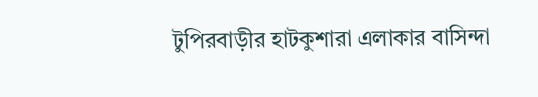টুপিরবাড়ীর হাটকুশারা এলাকার বাসিন্দা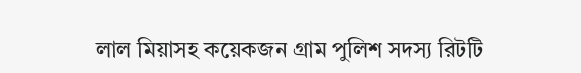লাল মিয়াসহ কয়েকজন গ্রাম পুলিশ সদস্য রিটটি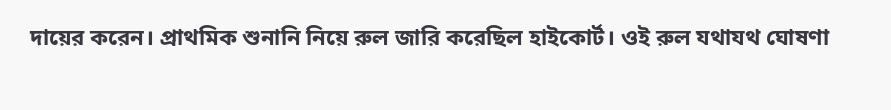দায়ের করেন। প্রাথমিক শুনানি নিয়ে রুল জারি করেছিল হাইকোর্ট। ওই রুল যথাযথ ঘোষণা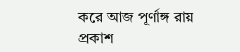করে আজ পূর্ণাঙ্গ রায় প্রকাশ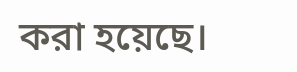করা হয়েছে।